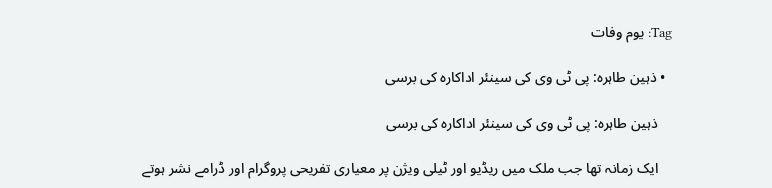Tag: یوم وفات

  • ذہین طاہرہ: پی ٹی وی کی سینئر اداکارہ کی برسی

    ذہین طاہرہ: پی ٹی وی کی سینئر اداکارہ کی برسی

    ایک زمانہ تھا جب ملک میں‌ ریڈیو اور ٹیلی ویژن پر معیاری تفریحی پروگرام اور ڈرامے نشر ہوتے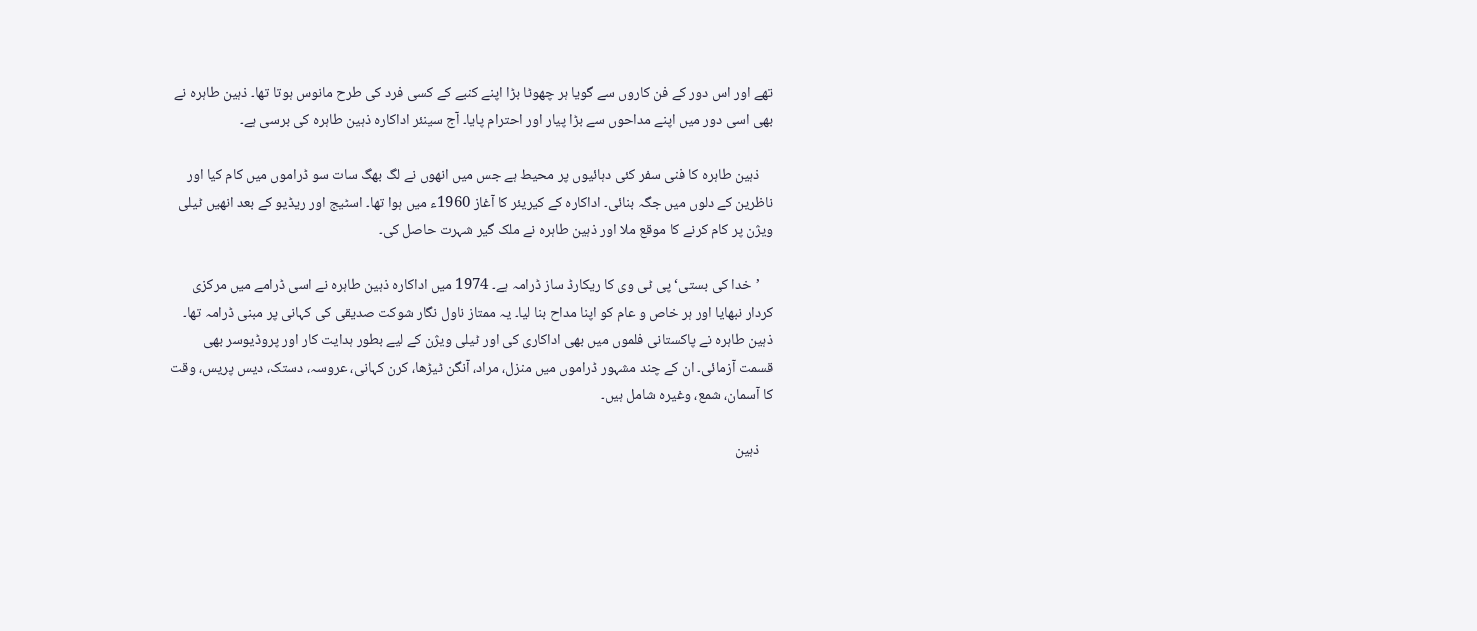تھے اور اس دور کے فن کاروں سے گویا ہر چھوٹا بڑا اپنے کنبے کے کسی فرد کی طرح مانوس ہوتا تھا۔ ذہین طاہرہ نے بھی اسی دور میں اپنے مداحوں سے بڑا پیار اور احترام پایا۔ آج سینئر اداکارہ ذہین طاہرہ کی برسی ہے۔

    ذہین طاہرہ کا فنی سفر کئی دہائیوں پر محیط ہے جس میں انھوں نے لگ بھگ سات سو ڈراموں‌ میں کام کیا اور ناظرین کے دلوں میں جگہ بنائی۔ اداکارہ کے کیریئر کا آغاز 1960ء میں ہوا تھا۔ اسٹیج اور ریڈیو کے بعد انھیں ٹیلی ویژن پر کام کرنے کا موقع ملا اور ذہین طاہرہ نے ملک گیر شہرت حاصل کی۔

    ’خدا کی بستی‘ پی ٹی وی کا ریکارڈ ساز ڈرامہ ہے۔ 1974 میں اداکارہ ذہین طاہرہ نے اسی ڈرامے میں مرکزی کردار نبھایا اور ہر خاص و عام کو اپنا مداح بنا لیا۔ یہ ممتاز ناول نگار شوکت صدیقی کی کہانی پر مبنی ڈرامہ تھا۔ ذہین طاہرہ نے پاکستانی فلموں میں بھی اداکاری کی اور ٹیلی ویژن کے لیے بطور ہدایت کار اور پروڈیوسر بھی قسمت آزمائی۔ ان کے چند مشہور ڈراموں میں منزل، مراد، آنگن ٹیڑھا، کرن کہانی، عروسہ، دستک، دیس پریس، وقت کا آسمان، شمع، وغیرہ شامل ہیں۔

    ذہین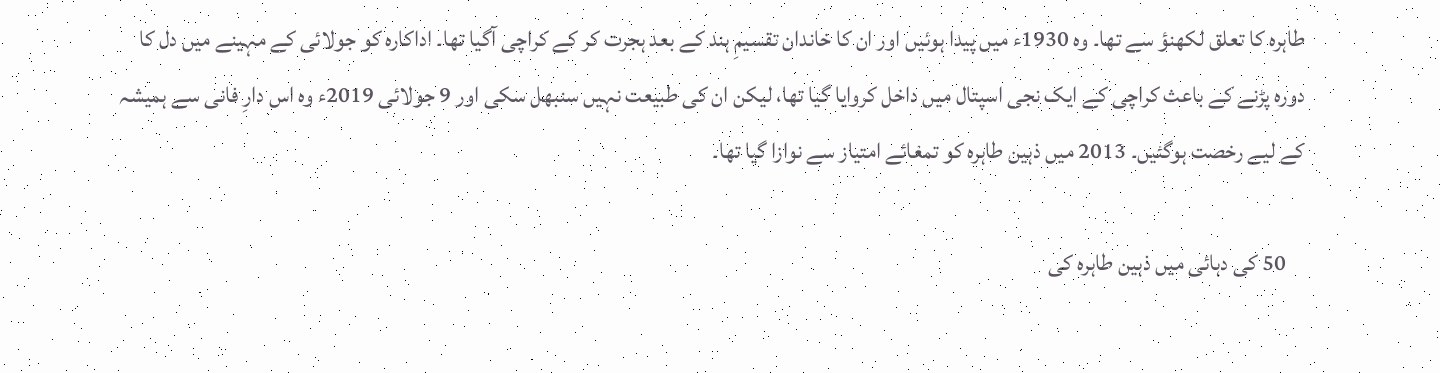طاہرہ کا تعلق لکھنؤ سے تھا۔ وہ 1930ء میں پیدا ہوئیں اور ان کا خاندان تقسیمِ ہند کے بعد ہجرت کر کے کراچی آگیا تھا۔ اداکارہ کو جولائی کے مہینے میں‌ دل کا دورہ پڑنے کے باعث کراچی کے ایک نجی اسپتال میں داخل کروایا گیا تھا، لیکن ان کی طبیعت نہیں سنبھل سکی اور 9 جولائی 2019ء وہ اس دارِ‌ فانی سے ہمیشہ کے لیے رخصت ہوگئیں۔ 2013 میں ذہین طاہرہ کو تمغائے امتیاز سے نوازا گیا تھا۔

    50 کی دہائی میں ذہین طاہرہ کی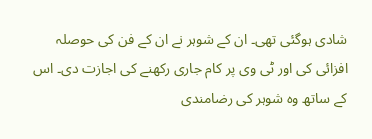شادی ہوگئی تھی۔ ان کے شوہر نے ان کے فن کی حوصلہ افزائی کی اور ٹی وی پر کام جاری رکھنے کی اجازت دی۔ اس کے ساتھ وہ شوہر کی رضامندی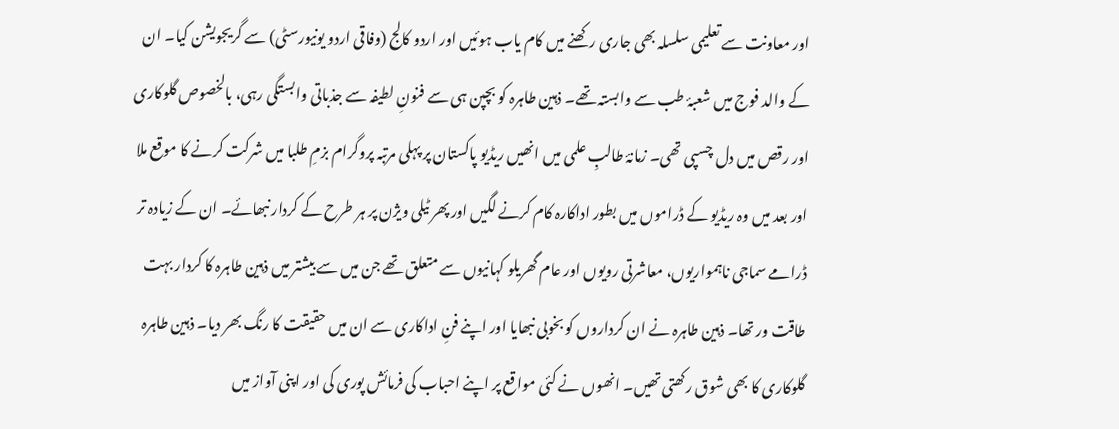اور معاونت سے تعلیمی سلسلہ بھی جاری رکھنے میں کام یاب ہوئیں اور اردو کالج (وفاقی اردو یونیورسٹی) سے گریجویشن کیا۔ ان کے والد فوج میں شعبۂ طب سے وابستہ تھے۔ ذہین طاہرہ کو بچپن ہی سے فنونِ لطیفہ سے جذباتی وابستگی رہی، بالخصوص گلوکاری اور رقص میں دل چسپی تھی۔ زمانۂ طالبِ علمی میں انھیں ریڈیو پاکستان پر پہلی مرتبہ پروگرام بزمِ طلبا میں شرکت کرنے کا موقع ملا اور بعد میں وہ ریڈیو کے ڈراموں میں بطور اداکارہ کام کرنے لگیں اور پھر ٹیلی ویژن پر ہر طرح کے کردار نبھائے۔ ان کے زیادہ تر ڈرامے سماجی ناہمواریوں، معاشرتی رویوں اور عام گھریلو کہانیوں سے متعلق تھے جن میں سے بیشتر میں ذہین طاہرہ کا کردار بہت طاقت ور تھا۔ ذہین طاہرہ نے ان کرداروں کو بخوبی نبھایا اور اپنے فنِ اداکاری سے ان میں‌ حقیقت کا رنگ بھر دیا۔ ذہین طاہرہ گلوکاری کا بھی شوق رکھتی تھیں۔ انھوں نے کئی مواقع پر اپنے احباب کی فرمائش پوری کی اور اپنی آواز میں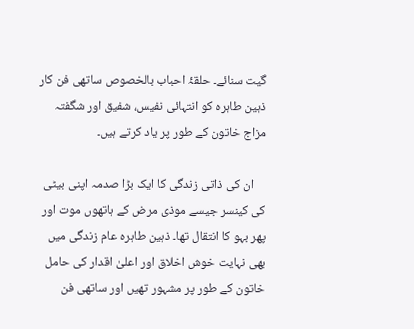گیت سنائے۔ حلقۂ احباب بالخصوص ساتھی فن کار ذہین طاہرہ کو انتہائی نفیس، شفیق اور شگفتہ مزاج خاتون کے طور پر یاد کرتے ہیں۔

    ان کی ذاتی زندگی کا ایک بڑا صدمہ اپنی بیٹی کی کینسر جیسے موذی مرض کے ہاتھوں‌ موت اور پھر بہو کا انتقال تھا۔ ذہین طاہرہ عام زندگی میں بھی نہایت خوش اخلاق اور اعلیٰ اقدار کی حامل خاتون کے طور پر مشہور تھیں اور ساتھی فن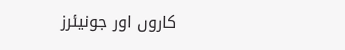کاروں‌ اور جونیئرز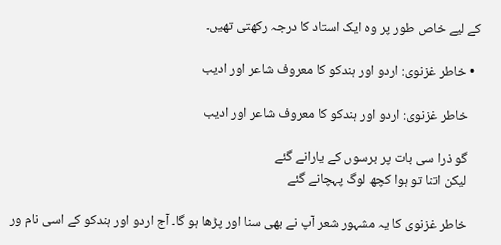کے لیے خاص طور پر وہ ایک استاد کا درجہ رکھتی تھیں۔

  • خاطر غزنوی: اردو اور ہندکو کا معروف شاعر اور ادیب

    خاطر غزنوی: اردو اور ہندکو کا معروف شاعر اور ادیب

    گو ذرا سی بات پر برسوں کے یارانے گئے
    لیکن اتنا تو ہوا کچھ لوگ پہچانے گئے

    خاطر غزنوی کا یہ مشہور شعر آپ نے بھی سنا اور پڑھا ہو گا۔ آج اردو اور ہندکو کے اسی نام ور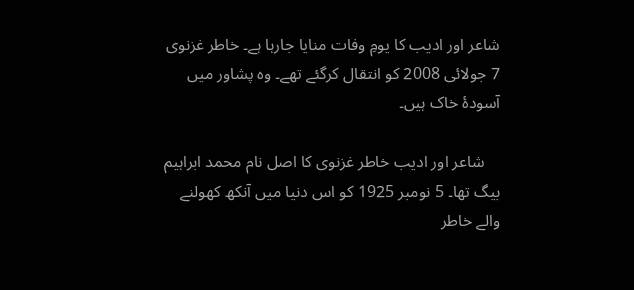شاعر اور ادیب کا یومِ وفات منایا جارہا ہے۔ خاطر غزنوی 7 جولائی 2008 کو انتقال کرگئے تھے۔ وہ پشاور میں آسودۂ خاک ہیں۔

    شاعر اور ادیب خاطر غزنوی کا اصل نام محمد ابراہیم بیگ تھا۔ 5 نومبر 1925 کو اس دنیا میں آنکھ کھولنے والے خاطر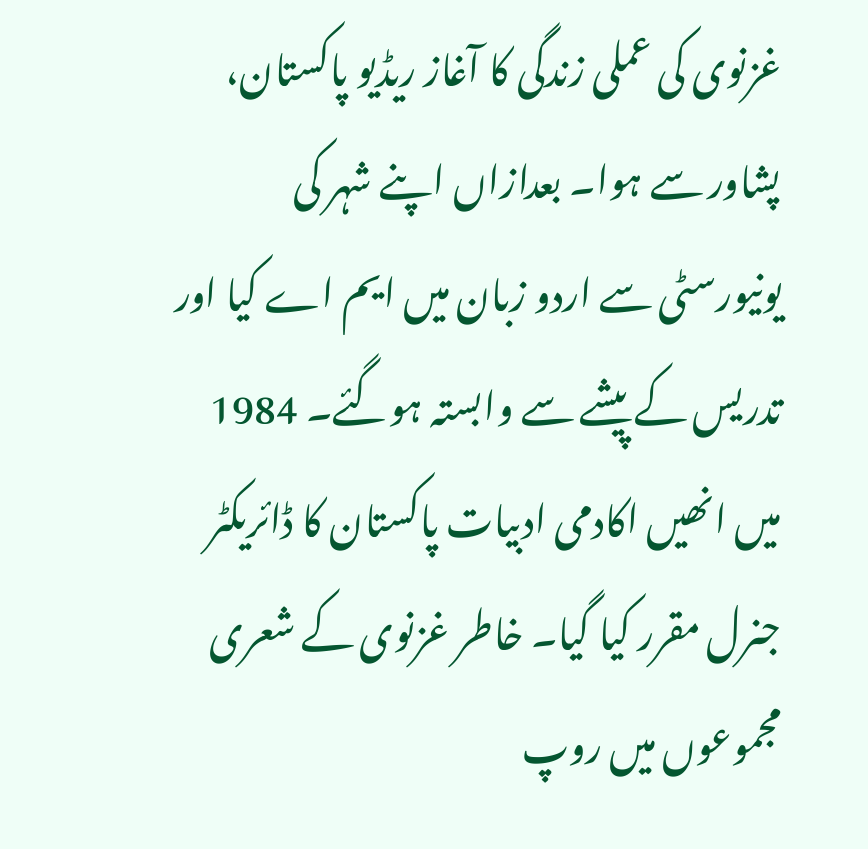غزنوی کی عملی زندگی کا آغاز ریڈیو پاکستان، پشاور سے ہوا۔ بعدازاں اپنے شہر کی یونیورسٹی سے اردو زبان میں ایم اے کیا اور تدریس کے پیشے سے وابستہ ہوگئے۔ 1984 میں انھیں اکادمی ادبیات پاکستان کا ڈائریکٹر جنرل مقرر کیا گیا۔ خاطر غزنوی کے شعری مجموعوں میں روپ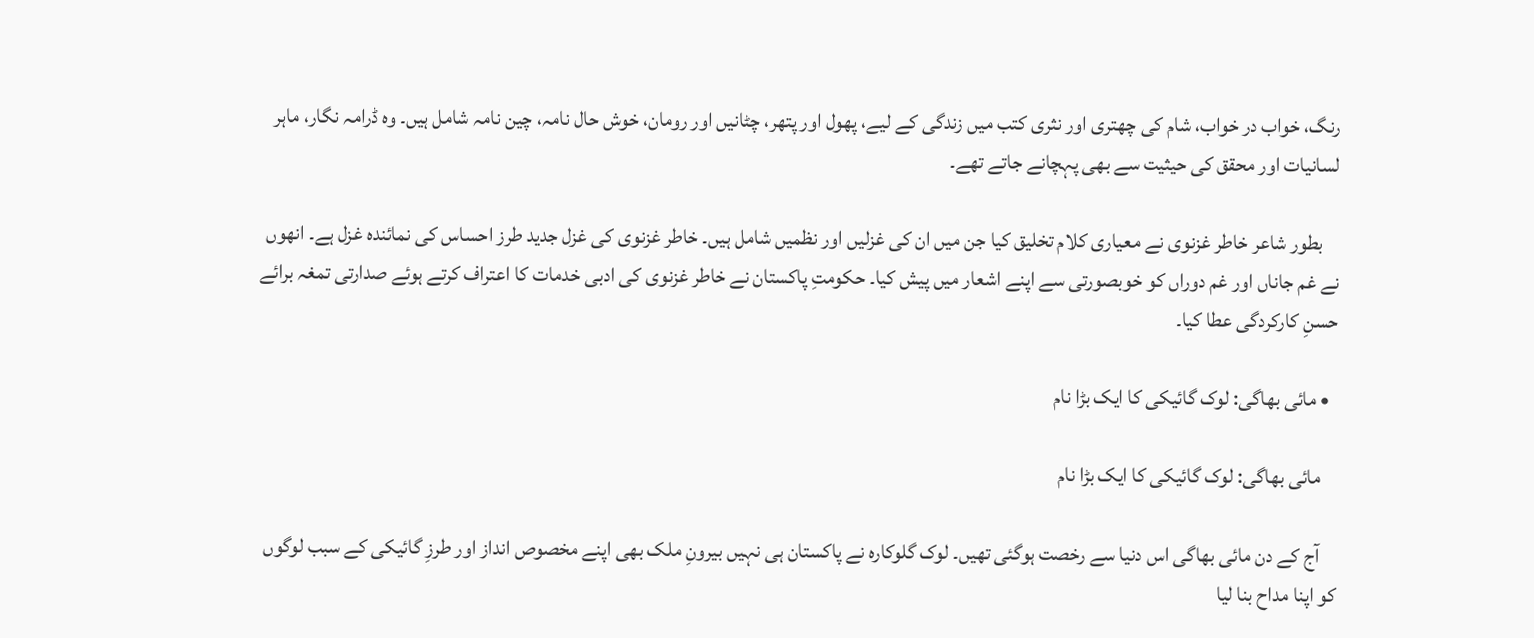رنگ، خواب در خواب، شام کی چھتری اور نثری کتب میں زندگی کے لیے، پھول اور پتھر، چٹانیں اور رومان، خوش حال نامہ، چین نامہ شامل ہیں۔ وہ ڈرامہ نگار، ماہر لسانیات اور محقق کی حیثیت سے بھی پہچانے جاتے تھے۔

    بطور شاعر خاطر غزنوی نے معیاری کلام تخلیق کیا جن میں ان کی غزلیں اور نظمیں شامل ہیں۔ خاطر غزنوی کی غزل جدید طرز احساس کی نمائندہ غزل ہے۔ انھوں نے غم جاناں اور غم دوراں کو خوبصورتی سے اپنے اشعار میں‌ پیش کیا۔ حکومتِ پاکستان نے خاطر غزنوی کی ادبی خدمات کا اعتراف کرتے ہوئے صدارتی تمغہ برائے حسنِ کارکردگی عطا کیا۔

  • مائی بھاگی: لوک گائیکی کا ایک بڑا نام

    مائی بھاگی: لوک گائیکی کا ایک بڑا نام

    آج کے دن مائی بھاگی اس دنیا سے رخصت ہوگئی تھیں۔ لوک گلوکارہ نے پاکستان ہی نہیں بیرونِ ملک بھی اپنے مخصوص انداز اور طرزِ گائیکی کے سبب لوگوں کو اپنا مداح بنا لیا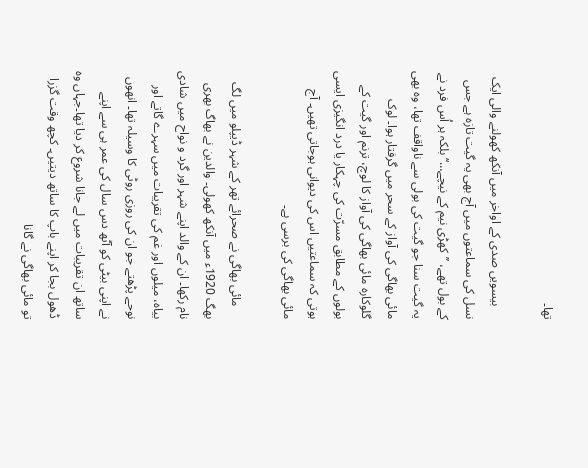تھا۔

    بیسویں صدی کے اواخر میں آنکھ کھولنے والی ایک نسل کی سماعتوں میں‌ آج بھی یہ گیت تازہ ہے جس کے بول تھے، ’’کھڑی نیم کے نیچے…‘‘ بلکہ ہر اُس فرد نے یہ گیت سنا جو گیت کی بولی سے ناواقف تھا، وہ بھی مائی بھاگی کی آواز کے سحر میں‌ گرفتار ہوا۔ لوک گلوکارہ مائی بھاگی کی آواز کا لوچ، ترنم اور گیت کے بولوں کے مطابق مسرّت کی چہکار یا درد انگیزی ایسی ہوتی کہ سماعتیں اس کی دیوانی ہوجاتی تھیں۔ آج مائی بھاگی کی برسی ہے۔

    مائی بھاگی نے صحرائے تھر کے شہر ڈیپلو میں لگ بھگ 1920ء میں آنکھ کھولی۔ والدین نے بھاگ بھری نام رکھا۔ ان کے والد اپنے شہر اور گرد و نواح میں شادی بیاہ، میلوں اور غم کی تقریبات میں‌ سہرے گاتے اور نوحے پڑھتے جو ان کی روزی روٹی کا وسیلہ تھا۔ انھوں نے اپنی بیٹی کو آٹھ دس سال کی عمر ہی سے اپنے ساتھ ان تقریبات میں لے جانا شروع کر دیا تھا۔جہاں وہ ڈھول بجا کر اپنے باپ کا ساتھ دیتیں‌۔ کچھ وقت گزرا تو مائی بھاگی نے گانا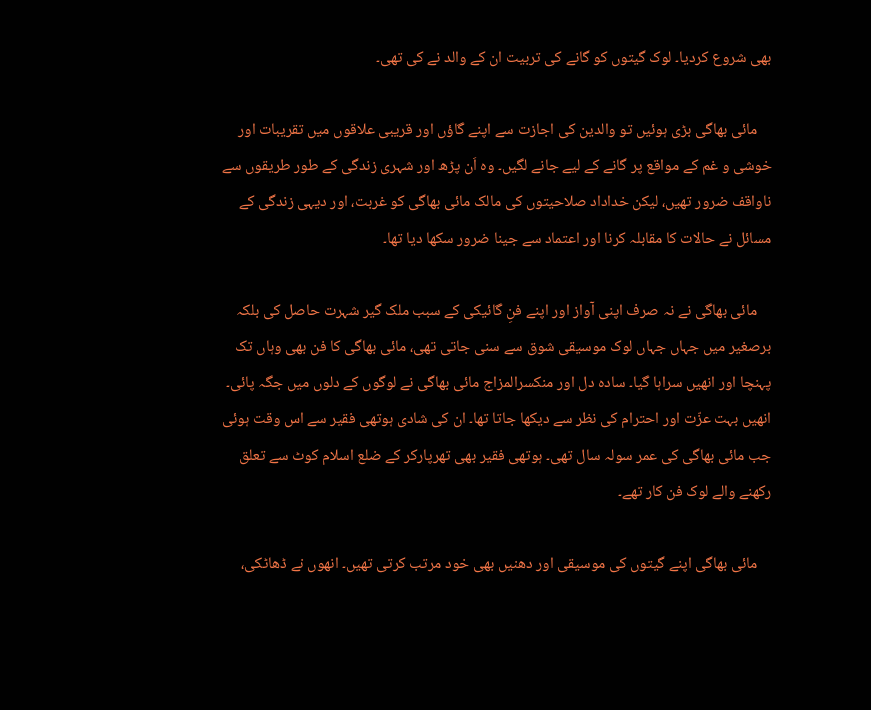بھی شروع کردیا۔ لوک گیتوں کو گانے کی تربیت ان کے والد نے کی تھی۔

    مائی بھاگی بڑی ہوئیں تو والدین کی اجازت سے اپنے گاؤں اور قریبی علاقوں میں‌ تقریبات اور خوشی و غم کے مواقع پر گانے کے لیے جانے لگیں۔ وہ اَن پڑھ اور شہری زندگی کے طور طریقوں سے ناواقف ضرور تھیں، لیکن خداداد صلاحیتوں کی مالک مائی بھاگی کو غربت، اور دیہی زندگی کے مسائل نے حالات کا مقابلہ کرنا اور اعتماد سے جینا ضرور سکھا دیا تھا۔

    مائی بھاگی نے نہ صرف اپنی آواز اور اپنے فنِ گائیکی کے سبب ملک گیر شہرت حاصل کی بلکہ برصغیر میں‌ جہاں‌ جہاں‌ لوک موسیقی شوق سے سنی جاتی تھی، مائی بھاگی کا فن بھی وہاں‌ تک پہنچا اور انھیں‌ سراہا گیا۔ سادہ دل اور منکسرالمزاج مائی بھاگی نے لوگوں‌ کے دلوں میں‌ جگہ پائی۔ انھیں بہت عزّت اور احترام کی نظر سے دیکھا جاتا تھا۔ ان کی شادی ہوتھی فقیر سے اس وقت ہوئی جب مائی بھاگی کی عمر سولہ سال تھی۔ ہوتھی فقیر بھی تھرپارکر کے ضلع اسلام کوٹ سے تعلق رکھنے والے لوک فن کار تھے۔

    مائی بھاگی اپنے گیتوں کی موسیقی اور دھنیں بھی خود مرتب کرتی تھیں۔ انھوں نے ڈھاٹکی،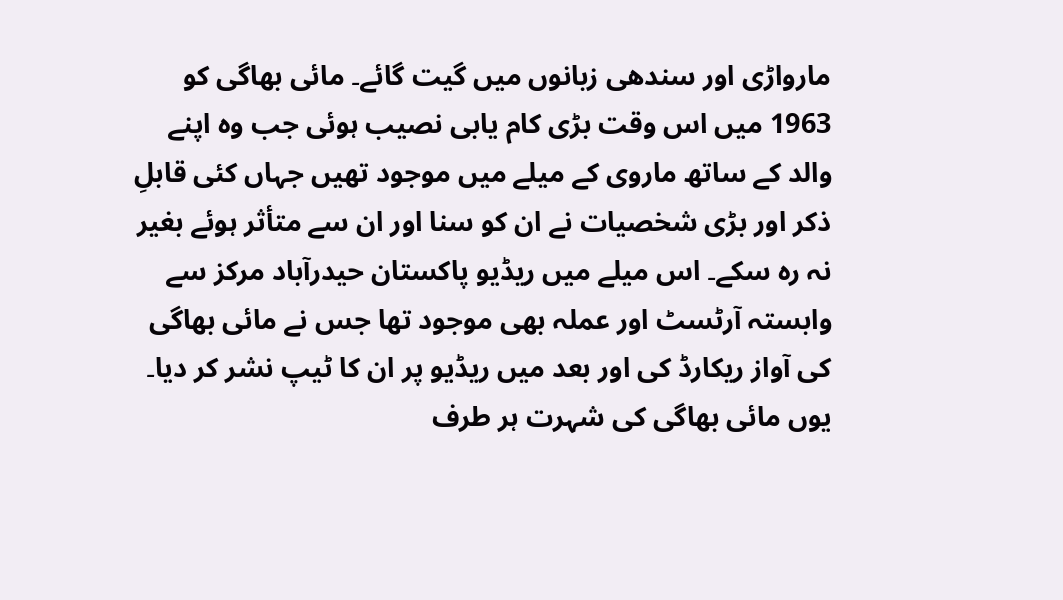مارواڑی اور سندھی زبانوں میں گیت گائے۔ مائی بھاگی کو 1963 میں اس وقت بڑی کام یابی نصیب ہوئی جب وہ اپنے والد کے ساتھ ماروی کے میلے میں موجود تھیں جہاں‌ کئی قابلِ ذکر اور بڑی شخصیات نے ان کو سنا اور ان سے متأثر ہوئے بغیر نہ رہ سکے۔ اس میلے میں ریڈیو پاکستان حیدرآباد مرکز سے وابستہ آرٹسٹ اور عملہ بھی موجود تھا جس نے مائی بھاگی کی آواز ریکارڈ کی اور بعد میں ریڈیو پر ان کا ٹیپ نشر کر دیا۔ یوں‌ مائی بھاگی کی شہرت ہر طرف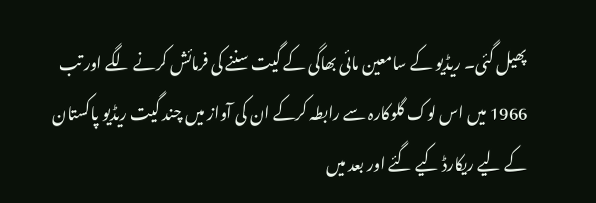پھیل گئی۔ ریڈیو کے سامعین مائی بھاگی کے گیت سننے کی فرمائش کرنے لگے اور تب 1966 میں اس لوک گلوکارہ سے رابطہ کرکے ان کی آواز میں چند گیت ریڈیو پاکستان کے لیے ریکارڈ کیے گئے اور بعد میں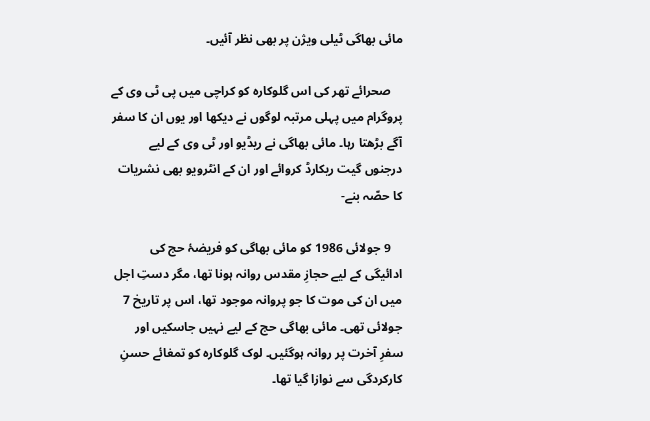مائی بھاگی ٹیلی ویژن پر بھی نظر آئیں۔

    صحرائے تھر کی اس گلوکارہ کو کراچی میں پی ٹی وی کے پروگرام میں‌ پہلی مرتبہ لوگوں نے دیکھا اور یوں ان کا سفر آگے بڑھتا رہا۔ مائی بھاگی نے ریڈیو اور ٹی وی کے لیے درجنوں گیت ریکارڈ کروائے اور ان کے انٹرویو بھی نشریات کا حصّہ بنے-

    9 جولائی 1986 کو مائی بھاگی کو فریضۂ حج کی ادائیگی کے لیے حجازِ مقدس روانہ ہونا تھا، مگر دستِ اجل میں‌ ان کی موت کا جو پروانہ موجود تھا، اس پر تاریخ 7 جولائی تھی۔ مائی بھاگی حج کے لیے نہیں‌ جاسکیں اور سفرِ آخرت پر روانہ ہوگئیں۔ لوک گلوکارہ کو تمغائے حسنِ کارکردگی سے نوازا گیا تھا۔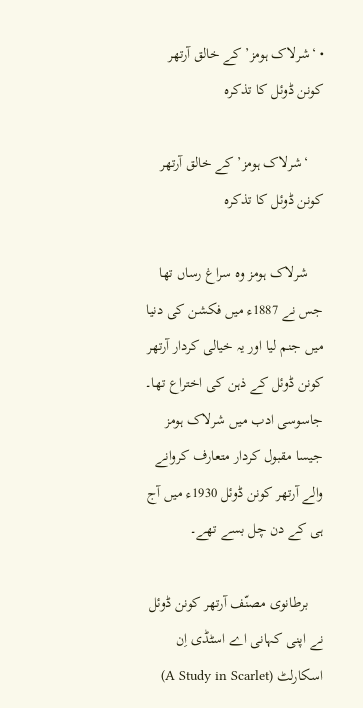• ‘شرلاک ہومز’ کے خالق آرتھر کونن ڈوئل کا تذکرہ

    ‘شرلاک ہومز’ کے خالق آرتھر کونن ڈوئل کا تذکرہ

    شرلاک ہومز وہ سراغ رساں تھا جس نے 1887ء میں فکشن کی دنیا میں جنم لیا اور یہ خیالی کردار آرتھر کونن ڈوئل کے ذہن کی اختراع تھا۔ جاسوسی ادب میں شرلاک ہومز جیسا مقبول کردار متعارف کروانے والے آرتھر کونن ڈوئل 1930ء میں آج ہی کے دن چل بسے تھے۔

    برطانوی مصنّف آرتھر کونن ڈوئل نے اپنی کہانی اے اسٹڈی اِن اسکارلٹ (A Study in Scarlet)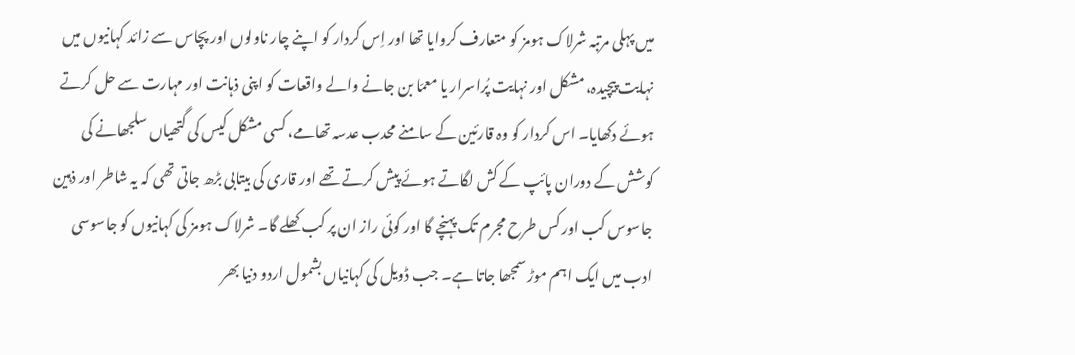میں پہلی مرتبہ شرلاک ہومز کو متعارف کروایا تھا اور اِس کردار کو اپنے چار ناولوں اور پچاس سے زائد کہانیوں میں نہایت پیچیدہ، مشکل اور نہایت پُراسرار یا معمّا بن جانے والے واقعات کو اپنی ذہانت اور مہارت سے حل کرتے ہوئے دکھایا۔ اس کردار کو وہ قارئین کے سامنے محدب عدسہ تھامے، کسی مشکل کیس کی گتھیاں سلجھانے کی کوشش کے دوران پائپ کے کش لگاتے ہوئے پیش کرتے تھے اور قاری کی بیتابی بڑھ جاتی تھی کہ یہ شاطر اور ذہین جاسوس کب اور کس طرح مجرم تک پہنچے گا اور کوئی راز ان پر کب کھلے گا۔ شرلاک ہومز کی کہانیوں کو جاسوسی ادب میں ایک اہم موڑ سمجھا جاتا ہے۔ جب ڈویل کی کہانیاں بشمول اردو دنیا بھر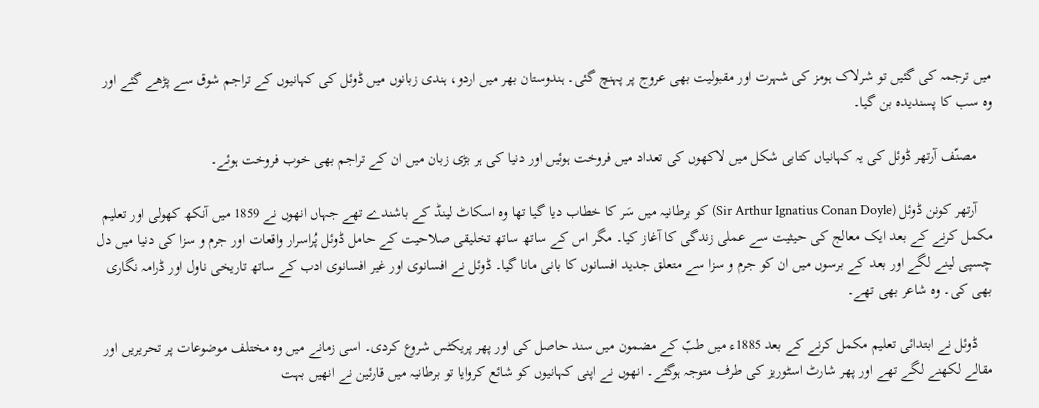میں‌ ترجمہ کی گئیں تو شرلاک ہومز کی شہرت اور مقبولیت بھی عروج پر پہنچ گئی۔ ہندوستان بھر میں اردو، ہندی زبانوں میں‌ ڈوئل کی کہانیوں کے تراجم شوق سے پڑھے گئے اور وہ سب کا پسندیدہ بن گیا۔

    مصنّف آرتھر ڈوئل کی یہ کہانیاں کتابی شکل میں لاکھوں کی تعداد میں فروخت ہوئیں اور دنیا کی ہر بڑی زبان میں ان کے تراجم بھی خوب فروخت ہوئے۔

    آرتھر کونن ڈوئل (Sir Arthur Ignatius Conan Doyle) کو برطانیہ میں سَر کا خطاب دیا گیا تھا وہ اسکاٹ لینڈ کے باشندے تھے جہاں انھوں نے 1859 میں آنکھ کھولی اور تعلیم مکمل کرنے کے بعد ایک معالج کی حیثیت سے عملی زندگی کا آغاز کیا۔ مگر اس کے ساتھ ساتھ تخلیقی صلاحیت کے حامل ڈوئل پُراسرار واقعات اور جرم و سزا کی دنیا میں‌ دل چسپی لینے لگے اور بعد کے برسوں میں‌ ان کو جرم و سزا سے متعلق جدید افسانوں کا بانی مانا گیا۔ ڈوئل نے افسانوی اور غیر افسانوی ادب کے ساتھ تاریخی ناول اور ڈرامہ نگاری بھی کی۔ وہ شاعر بھی تھے۔

    ڈوئل نے ابتدائی تعلیم مکمل کرنے کے بعد 1885ء میں طبّ کے مضمون میں سند حاصل کی اور پھر پریکٹس شروع کردی۔ اسی زمانے میں وہ مختلف موضوعات پر تحریریں اور مقالے لکھنے لگے تھے اور پھر شارٹ اسٹوریز کی طرف متوجہ ہوگئے۔ انھوں نے اپنی کہانیوں کو شائع کروایا تو برطانیہ میں قارئین نے انھیں بہت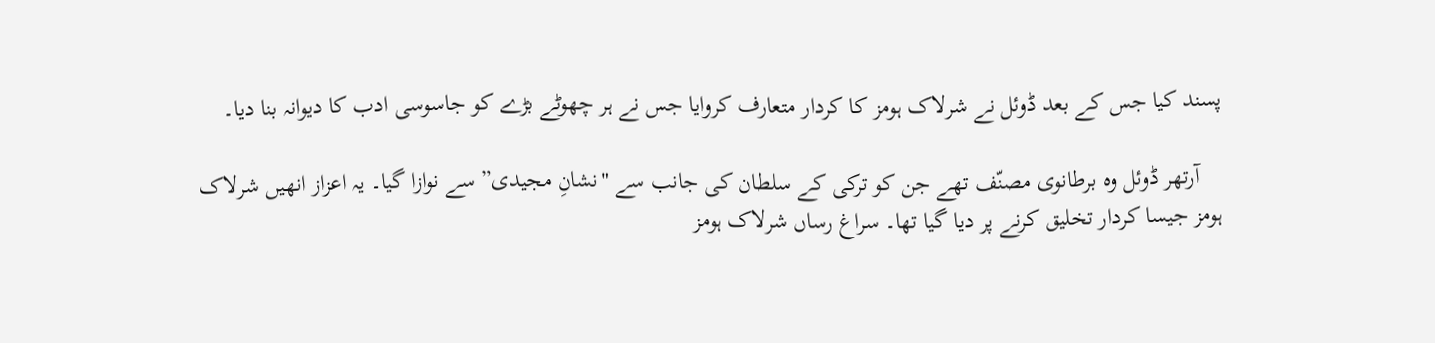پسند کیا جس کے بعد ڈوئل نے شرلاک ہومز کا کردار متعارف کروایا جس نے ہر چھوٹے بڑے کو جاسوسی ادب کا دیوانہ بنا دیا۔

    آرتھر ڈوئل وہ برطانوی مصنّف تھے جن کو ترکی کے سلطان کی جانب سے "نشانِ مجیدی” سے نوازا گیا۔ یہ اعزاز انھیں شرلاک ہومز جیسا کردار تخلیق کرنے پر دیا گیا تھا۔ سراغ رساں شرلاک ہومز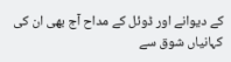کے دیوانے اور ڈوئل کے مداح آج بھی ان کی کہانیاں شوق سے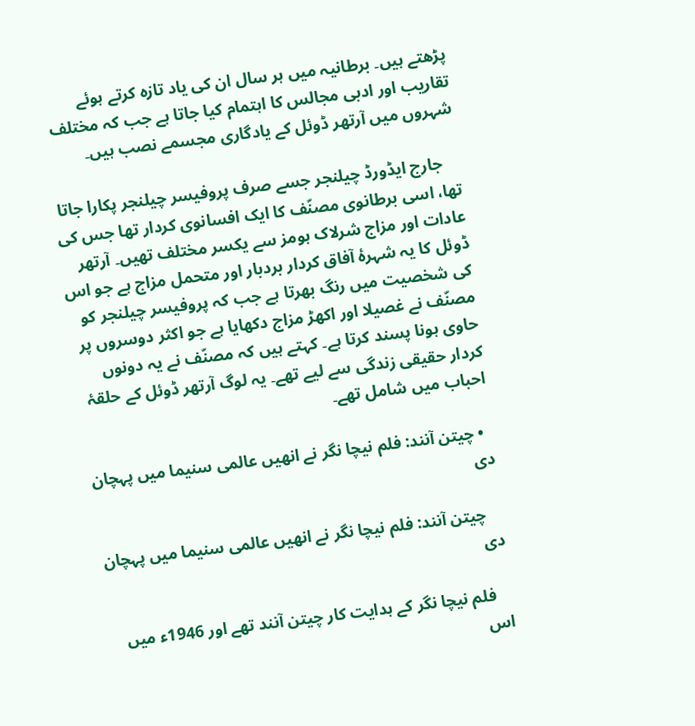پڑھتے ہیں۔ برطانیہ میں ہر سال ان کی یاد تازہ کرتے ہوئے تقاریب اور ادبی مجالس کا اہتمام کیا جاتا ہے جب کہ مختلف شہروں‌ میں آرتھر ڈوئل کے یادگاری مجسمے نصب ہیں۔

    جارج ایڈورڈ چیلنجر جسے صرف پروفیسر چیلنجر پکارا جاتا تھا، اسی برطانوی مصنّف کا ایک افسانوی کردار تھا جس کی عادات اور مزاج شرلاک ہومز سے یکسر مختلف تھیں۔ آرتھر ڈوئل کا یہ شہرۂ آفاق کردار بردبار اور متحمل مزاج ہے جو اس کی شخصیت میں رنگ بھرتا ہے جب کہ پروفیسر چیلنجر کو مصنّف نے غصیلا اور اکھڑ مزاج دکھایا ہے جو اکثر دوسروں‌ پر حاوی ہونا پسند کرتا ہے۔ کہتے ہیں کہ مصنّف نے یہ دونوں کردار حقیقی زندگی سے لیے تھے۔ یہ لوگ آرتھر ڈوئل کے حلقۂ احباب میں‌ شامل تھے۔

  • چیتن آنند: فلم نیچا نگر نے انھیں‌ عالمی سنیما میں‌ پہچان دی

    چیتن آنند: فلم نیچا نگر نے انھیں‌ عالمی سنیما میں‌ پہچان دی

    فلم نیچا نگر کے ہدایت کار چیتن آنند تھے اور 1946ء میں‌ اس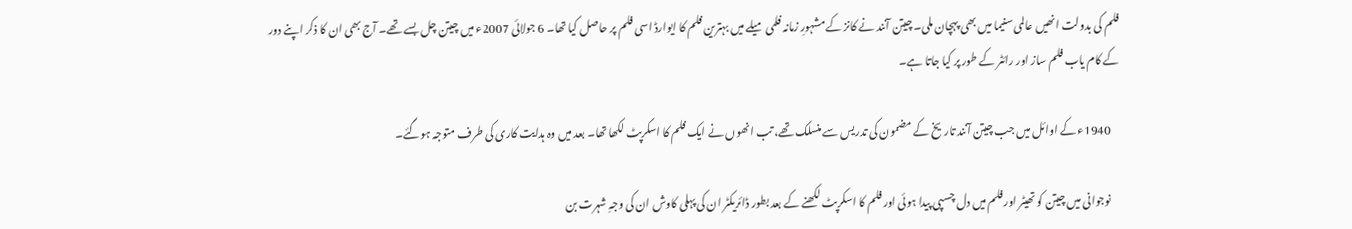فلم کی بدولت انھیں عالمی سنیما میں بھی پہچان ملی۔ چیتن آنند نے کانز کے مشہورِ زمانہ فلمی میلے میں بہترین فلم کا ایوارڈ اسی فلم پر حاصل کیا تھا۔ 6 جولائی 2007ء میں چیتن چل بسے تھے۔ آج بھی ان کا ذکر اپنے دور کے کام یاب فلم ساز اور رائٹر کے طور پر کیا جاتا ہے۔

    1940ء کے اوائل میں جب چیتن آنند تاریخ کے مضمون کی تدریس سے منسلک تھے، تب انھوں نے ایک فلم کا اسکرپٹ لکھا تھا۔ بعد میں وہ ہدایت کاری کی طرف متوجہ ہوگئے۔

    نوجوانی میں‌ چیتن کو تھیٹر اور فلم میں دل چسپی پیدا ہوئی اور فلم کا اسکرپٹ لکھنے کے بعد بطور ڈائریکٹر ان کی پہلی کاوش ان کی وجہِ شہرت بن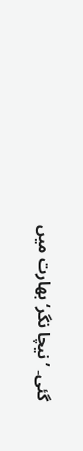گئی۔ ’نیچا نگر‘ بھارت میں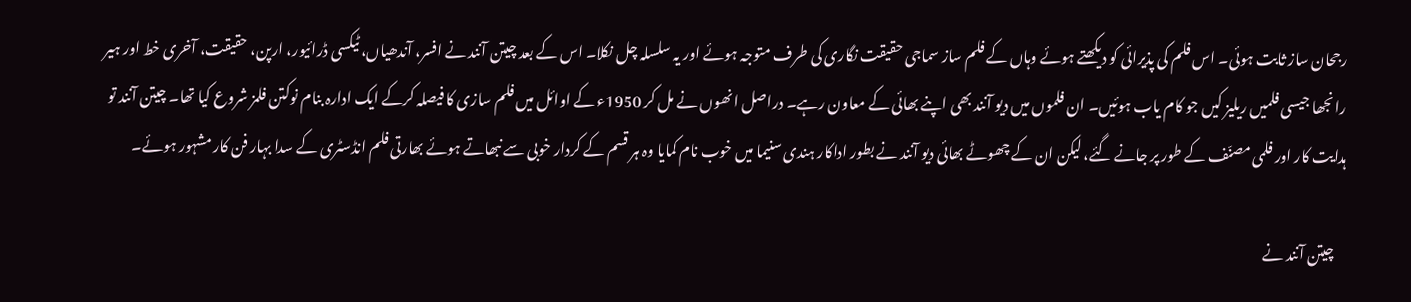رجحان ساز ثابت ہوئی۔ اس فلم کی پذیرائی کو دیکھتے ہوئے وہاں کے فلم ساز سماجی حقیقت نگاری کی طرف متوجہ ہوئے اور یہ سلسلہ چل نکلا۔ اس کے بعد چیتن آنند نے افسر، آندھیاں، ٹیکسی ڈرائیور، ارپن، حقیقت، آخری خط اور ہیر رانجھا جیسی فلمیں ریلیز کیں جو کام یاب ہوئیں۔ ان فلموں میں دیو آنند بھی اپنے بھائی کے معاون رہے۔ دراصل انھوں نے مل کر 1950ء کے اوائل میں فلم سازی کا فیصلہ کرکے ایک ادارہ بنام نوکتن فلمز شروع کیا تھا۔ چیتن آنند تو ہدایت کار اور فلمی مصنّف کے طور پر جانے گئے، لیکن ان کے چھوٹے بھائی دیو آنند نے بطور اداکار ہندی سنیما میں خوب نام کمایا وہ ہر قسم کے کردار خوبی سے نبھاتے ہوئے بھارتی فلم انڈسٹری کے سدا بہار فن کار مشہور ہوئے۔

    چیتن آنند نے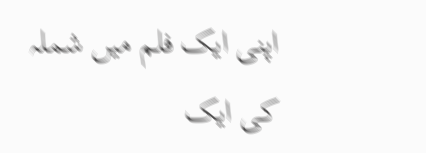اپنی ایک فلم میں‌ شملہ کی ایک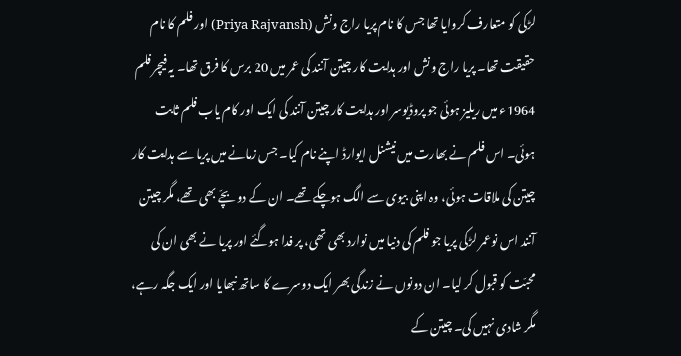لڑکی کو متعارف کروایا تھا جس کا نام پریا راج ونش (Priya Rajvansh) اور فلم کا نام حقیقت تھا۔ پریا راج ونش اور ہدایت کار چیتن آنند کی عمر میں‌ 20 برس کا فرق تھا۔ یہ فیچر فلم 1964ء میں ریلیز ہوئی جو پروڈیوسر اور ہدایت کار چیتن آنند کی ایک اور کام یاب فلم ثابت ہوئی۔ اس فلم نے بھارت میں‌ نیشنل ایوارڈ اپنے نام کیا۔ جس زمانے میں پریا سے ہدایت کار چیتن کی ملاقات ہوئی، وہ اپنی بیوی سے الگ ہوچکے تھے۔ ان کے دو بچّے بھی تھے، مگر چیتن آنند اس نوعمر لڑکی پریا جو فلم کی دنیا میں نوارد بھی تھی، پر فدا ہوگئے اور پریا نے بھی ان کی محبّت کو قبول کر لیا۔ ان دونوں نے زندگی بھر ایک دوسرے کا ساتھ نبھایا اور ایک جگہ رہے، مگر شادی نہیں‌ کی۔ چیتن کے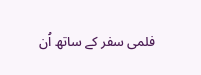فلمی سفر کے ساتھ اُن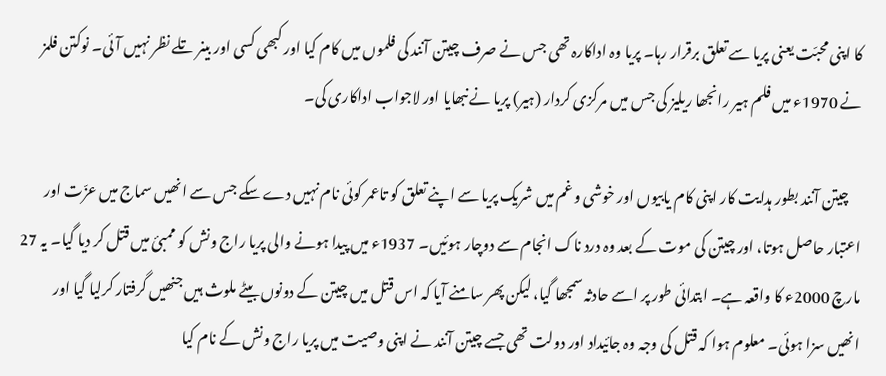کا اپنی محبّت یعنی پریا سے تعلق برقرار رہا۔ پریا وہ اداکارہ تھی جس نے صرف چیتن آنند کی فلموں‌ میں کام کیا اور کبھی کسی اور بینر تلے نظر نہیں‌ آئی۔ نوکتن فلمز نے 1970ء میں فلم ہیر رانجھا ریلیز کی جس میں‌ مرکزی کردار (ہیر) پریا نے نبھایا اور لاجواب اداکاری کی۔

    چیتن آنند بطور ہدایت کار اپنی کام یابیوں اور خوشی و غم میں شریک پریا سے اپنے تعلق کو تاعمر کوئی نام نہیں دے سکے جس سے انھیں سماج میں عزّت اور اعتبار حاصل ہوتا، اور چیتن کی موت کے بعد وہ درد ناک انجام سے دوچار ہوئیں۔ 1937ء میں پیدا ہونے والی پریا راج ونش کو ممبئ میں قتل کر دیا گیا۔ یہ 27 مارچ 2000ء کا واقعہ ہے۔ ابتدائی طور پر اسے حادثہ سمجھا گیا، لیکن پھر سامنے آیا کہ اس قتل میں چیتن کے دونوں بیٹے ملوث ہیں جنھیں گرفتار کرلیا گیا اور انھیں سزا ہوئی۔ معلوم ہوا کہ قتل کی وجہ وہ جائیداد اور دولت تھی جسے چیتن آنند نے اپنی وصیت میں‌ پریا راج ونش کے نام کیا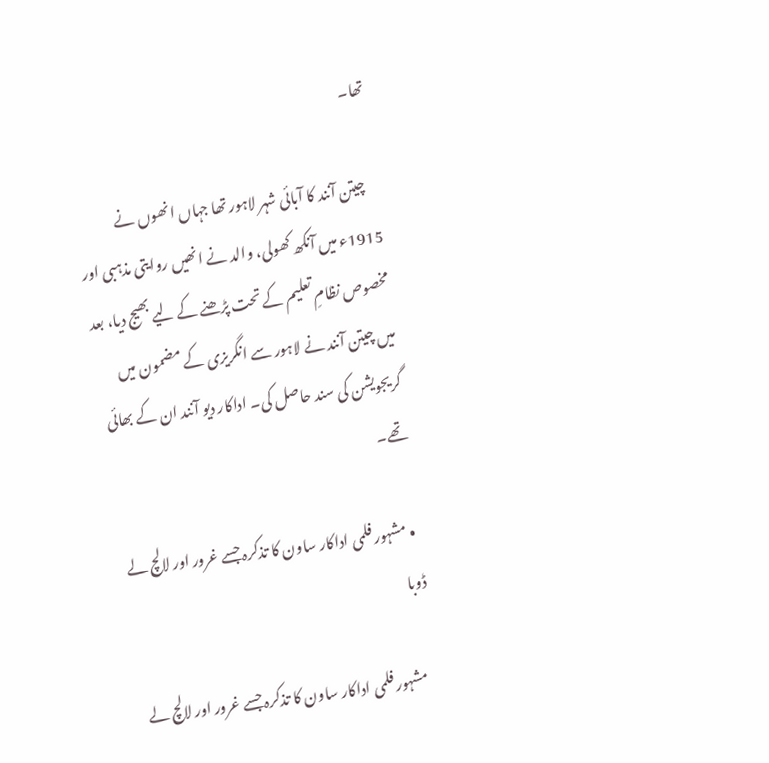تھا۔

    چیتن آنند کا آبائی شہر لاہور تھا جہاں انھوں نے 1915ء میں‌ آنکھ کھولی، والد نے انھیں روایتی مذہبی اور مخصوص نظامِ تعلیم کے تحت پڑھنے کے لیے بھیج دیا، بعد میں چیتن آنند نے لاہور سے انگریزی کے مضمون میں‌ گریجویشن کی سند حاصل کی۔ اداکار دیو آنند ان کے بھائی تھے۔

  • مشہور فلمی اداکار ساون کا تذکرہ جسے غرور اور لالچ لے ڈوبا

    مشہور فلمی اداکار ساون کا تذکرہ جسے غرور اور لالچ لے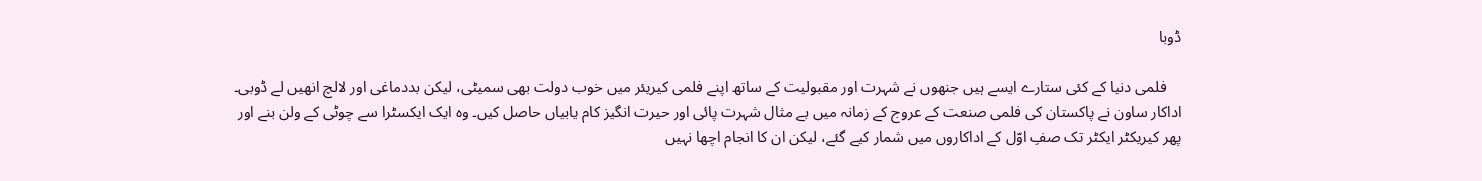ڈوبا

    فلمی دنیا کے کئی ستارے ایسے ہیں‌ جنھوں نے شہرت اور مقبولیت کے ساتھ اپنے فلمی کیریئر میں خوب دولت بھی سمیٹی، لیکن بددماغی اور لالچ انھیں لے ڈوبی۔ اداکار ساون نے پاکستان کی فلمی صنعت کے عروج کے زمانہ میں بے مثال شہرت پائی اور حیرت انگیز کام یابیاں حاصل کیں۔ وہ ایک ایکسٹرا سے چوٹی کے ولن بنے اور پھر کیریکٹر ایکٹر تک صفِ اوّل کے اداکاروں‌ میں شمار کیے گئے، لیکن ان کا انجام اچھا نہیں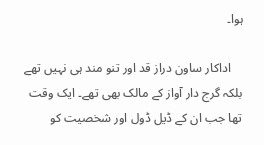ہوا۔

    اداکار ساون دراز قد اور تنو مند ہی نہیں تھے بلکہ گرج دار آواز کے مالک بھی تھے۔ ایک وقت تھا جب ان کے ڈیل ڈول اور شخصیت کو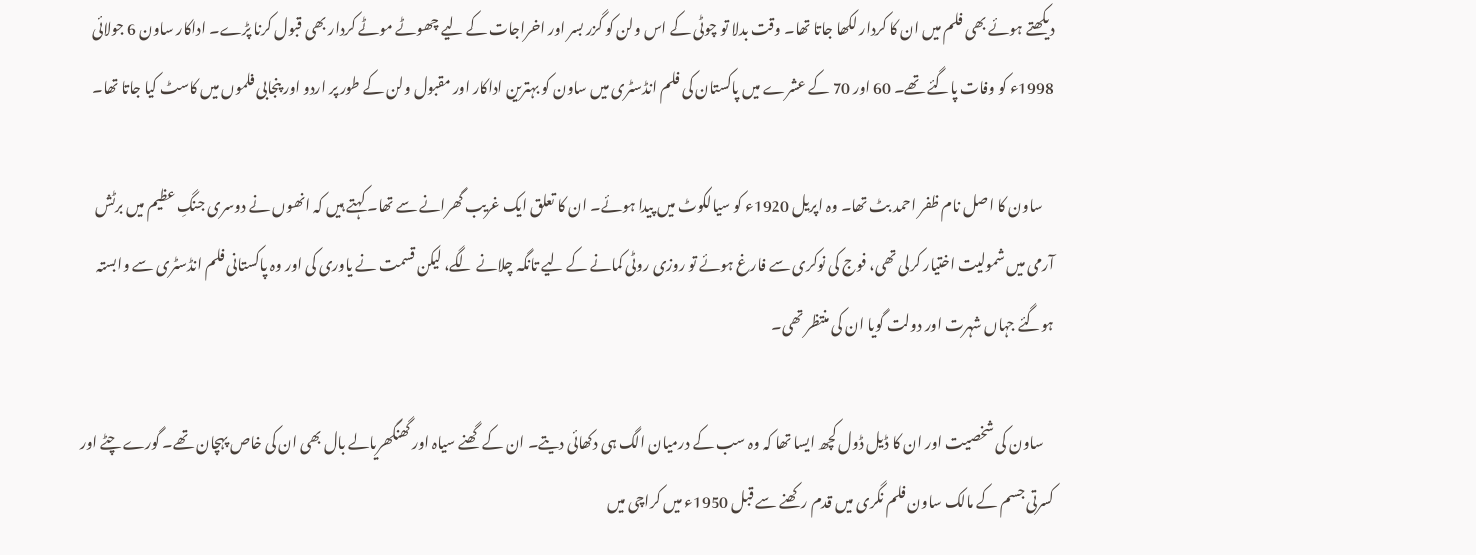دیکھتے ہوئے بھی فلم میں ان کا کردار لکھا جاتا تھا۔ وقت بدلا تو چوٹی کے اس ولن کو گزر بسر اور اخراجات کے لیے چھوٹے موٹے کردار بھی قبول کرنا پڑے۔ اداکار ساون 6 جولائی 1998ء کو وفات پاگئے تھے۔ 60 اور 70 کے عشرے میں پاکستان کی فلم انڈسٹری میں ساون کو بہترین اداکار اور مقبول ولن کے طور پر اردو اور پنجابی فلموں میں کاسٹ کیا جاتا تھا۔

    ساون کا اصل نام ظفر احمد بٹ تھا۔ وہ اپریل 1920ء کو سیالکوٹ میں پیدا ہوئے۔ ان کا تعلق ایک غریب گھرانے سے تھا۔ کہتے ہیں کہ انھوں نے دوسری جنگِ عظیم میں‌ برٹش آرمی میں‌ شمولیت اختیار کرلی تھی، فوج کی نوکری سے فارغ ہوئے تو روزی روٹی کمانے کے لیے تانگہ چلانے لگے، لیکن قسمت نے یاوری کی اور وہ پاکستانی فلم انڈسٹری سے وابستہ ہوگئے جہاں شہرت اور دولت گویا ان کی منتظر تھی۔

    ساون کی شخصیت اور ان کا ڈیل ڈول کچھ ایسا تھا کہ وہ سب کے درمیان الگ ہی دکھائی دیتے۔ ان کے گھنے سیاہ اور گھنگھریالے بال بھی ان کی خاص پہچان تھے۔ گورے چٹے اور کسرتی جسم کے مالک ساون فلم نگری میں قدم رکھنے سے قبل 1950ء میں کراچی میں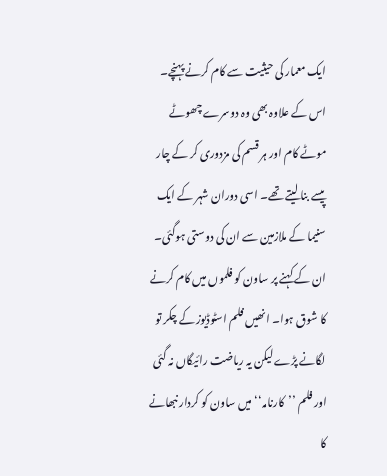ایک معمار کی حیثیت سے کام کرنے پہنچے۔ اس کے علاوہ بھی وہ دوسرے چھوٹے موٹے کام اور ہر قسم کی مزدوری کر کے چار پیسے بنا لیتے تھے۔ اسی دوران شہر کے ایک سنیما کے ملازمین سے ان کی دوستی ہوگئی۔ ان کے کہنے پر ساون کو فلموں میں کام کرنے کا شوق ہوا۔ انھیں فلم اسٹوڈیوز کے چکر تو لگانے پڑے لیکن یہ ریاضت رائیگاں نہ گئی اور فلم ’’کارنامہ‘‘ میں ساون کو کردار نبھانے کا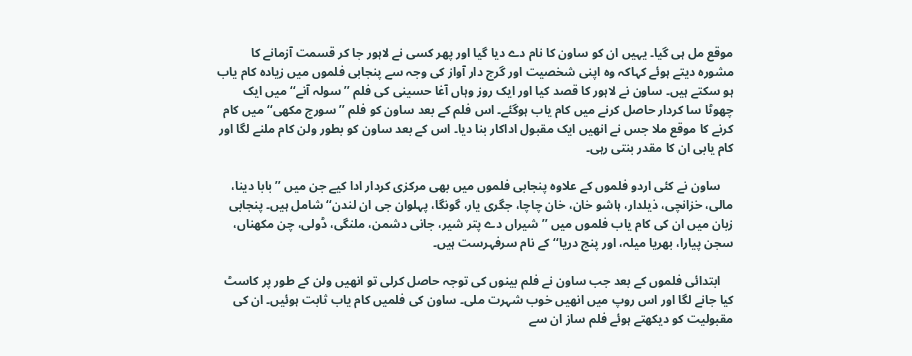موقع مل ہی گیا۔ یہیں ان کو ساون کا نام دے دیا گیا اور پھر کسی نے لاہور جا کر قسمت آزمانے کا مشورہ دیتے ہوئے کہاکہ وہ اپنی شخصیت اور گرج دار آواز کی وجہ سے پنجابی فلموں میں زیادہ کام یاب ہو سکتے ہیں۔ ساون نے لاہور کا قصد کیا اور ایک روز وہاں آغا حسینی کی فلم ’’سولہ آنے‘‘ میں ایک چھوٹا سا کردار حاصل کرنے میں کام یاب ہوگئے۔ اس فلم کے بعد ساون کو فلم ’’سورج مکھی‘‘ میں کام کرنے کا موقع ملا جس نے انھیں ایک مقبول اداکار بنا دیا۔ اس کے بعد ساون کو بطور ولن کام ملنے لگا اور کام یابی ان کا مقدر بنتی رہی۔

    ساون نے کئی اردو فلموں کے علاوہ پنجابی فلموں میں بھی مرکزی کردار ادا کیے جن میں ’’بابا دینا، مالی، خزانچی، ذیلدار، ہاشو خان، خان چاچا، جگری یار، گونگا، پہلوان جی ان لندن‘‘ شامل ہیں۔ پنجابی زبان میں ان کی کام یاب فلموں‌ میں‌ ’’شیراں دے پتر شیر، جانی دشمن، ملنگی، ڈولی، چن مکھناں، سجن پیارا، بھریا میلہ، اور پنج دریا‘‘ کے نام سرفہرست ہیں۔

    ابتدائی فلموں کے بعد جب ساون نے فلم بینوں کی توجہ حاصل کرلی تو انھیں‌ ولن کے طور پر کاسٹ کیا جانے لگا اور اس روپ میں انھیں خوب شہرت ملی۔ ساون کی فلمیں‌ کام یاب ثابت ہوئیں۔ ان کی مقبولیت کو دیکھتے ہوئے فلم ساز ان سے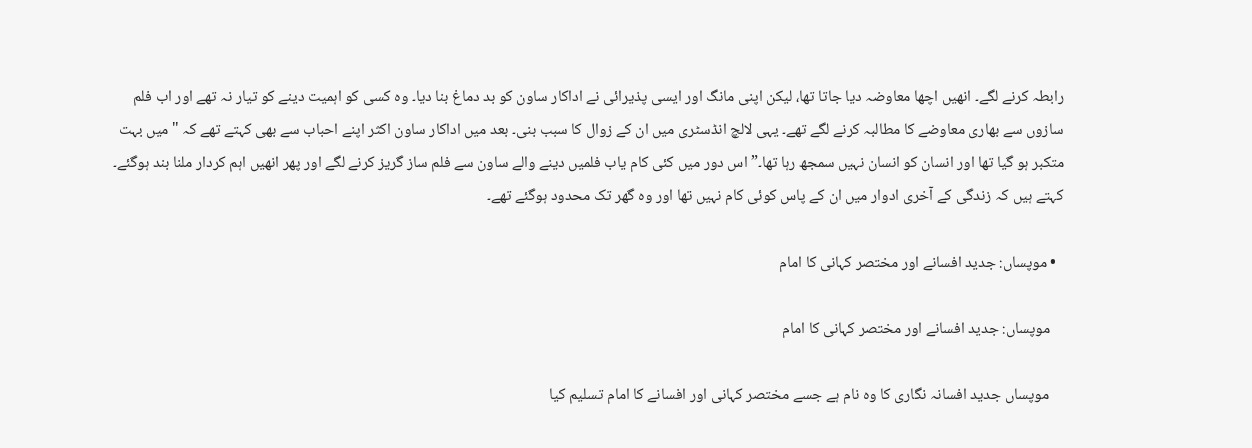رابطہ کرنے لگے۔ انھیں اچھا معاوضہ دیا جاتا تھا، لیکن اپنی مانگ اور ایسی پذیرائی نے اداکار ساون کو بد دماغ بنا دیا۔ وہ کسی کو اہمیت دینے کو تیار نہ تھے اور اب فلم سازوں‌ سے بھاری معاوضے کا مطالبہ کرنے لگے تھے۔ یہی لالچ انڈسٹری میں ان کے زوال کا سبب بنی۔ بعد میں اداکار ساون اکثر اپنے احباب سے بھی کہتے تھے کہ "میں بہت متکبر ہو گیا تھا اور انسان کو انسان نہیں سمجھ رہا تھا۔” اس دور میں‌ کئی کام یاب فلمیں‌ دینے والے ساون سے فلم ساز گریز کرنے لگے اور پھر انھیں‌ اہم کردار ملنا بند ہوگئے۔ کہتے ہیں کہ زندگی کے آخری ادوار میں ان کے پاس کوئی کام نہیں تھا اور وہ گھر تک محدود ہوگئے تھے۔

  • موپساں: جدید افسانے اور مختصر کہانی کا امام

    موپساں: جدید افسانے اور مختصر کہانی کا امام

    موپساں جدید افسانہ نگاری کا وہ نام ہے جسے مختصر کہانی اور افسانے کا امام تسلیم کیا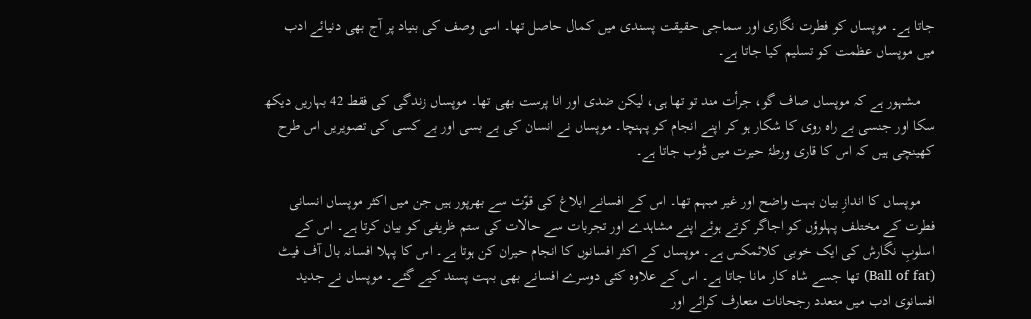جاتا ہے۔ موپساں کو فطرت نگاری اور سماجی حقیقت پسندی میں کمال حاصل تھا۔ اسی وصف کی بنیاد پر آج بھی دنیائے ادب میں موپساں عظمت کو تسلیم کیا جاتا ہے۔

    مشہور ہے کہ موپساں صاف گو، جرأت مند تو تھا ہی، لیکن ضدی اور انا پرست بھی تھا۔ موپساں زندگی کی فقط 42 بہاریں دیکھ سکا اور جنسی بے راہ روی کا شکار ہو کر اپنے انجام کو پہنچا۔ موپساں نے انسان کی بے بسی اور بے کسی کی تصویریں اس طرح کھینچی ہیں کہ اس کا قاری ورطۂ حیرت میں ڈوب جاتا ہے۔

    موپساں کا اندازِ بیان بہت واضح اور غیر مبہم تھا۔ اس کے افسانے ابلاغ کی قوّت سے بھرپور ہیں جن میں‌ اکثر موپساں انسانی فطرت کے مختلف پہلوؤں کو اجاگر کرتے ہوئے اپنے مشاہدے اور تجربات سے حالات کی ستم ظریفی کو بیان کرتا ہے۔ اس کے اسلوبِ نگارش کی ایک خوبی کلائمکس ہے۔ موپساں کے اکثر افسانوں کا انجام حیران کن ہوتا ہے۔ اس کا پہلا افسانہ بال آف فیٹ (Ball of fat) تھا جسے شاہ کار مانا جاتا ہے۔ اس کے علاوہ کئی دوسرے افسانے بھی بہت پسند کیے گئے۔ موپساں نے جدید افسانوی ادب میں متعدد رجحانات متعارف کرائے اور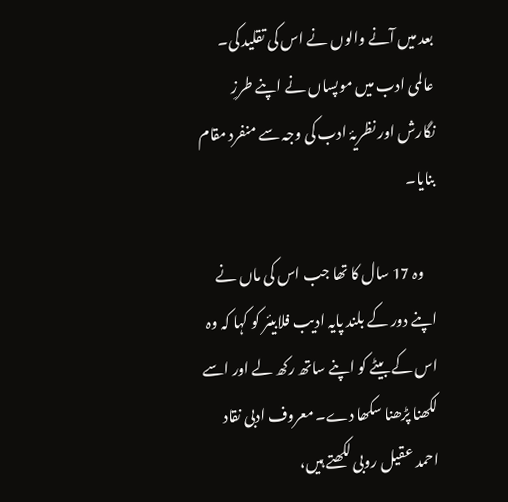بعد میں آنے والوں نے اس کی تقلید کی۔ عالمی ادب میں موپساں نے اپنے طرزِ‌ نگارش اور نظریۂ ادب کی وجہ سے منفرد مقام بنایا۔

    وہ 17 سال کا تھا جب اس کی ماں نے اپنے دور کے بلند پایہ ادیب فلابیئر کو کہا کہ وہ اس کے بیٹے کو اپنے ساتھ رکھ لے اور اسے لکھنا پڑھنا سکھا دے۔ معروف ادبی نقاد احمد عقیل روبی لکھتے ہیں،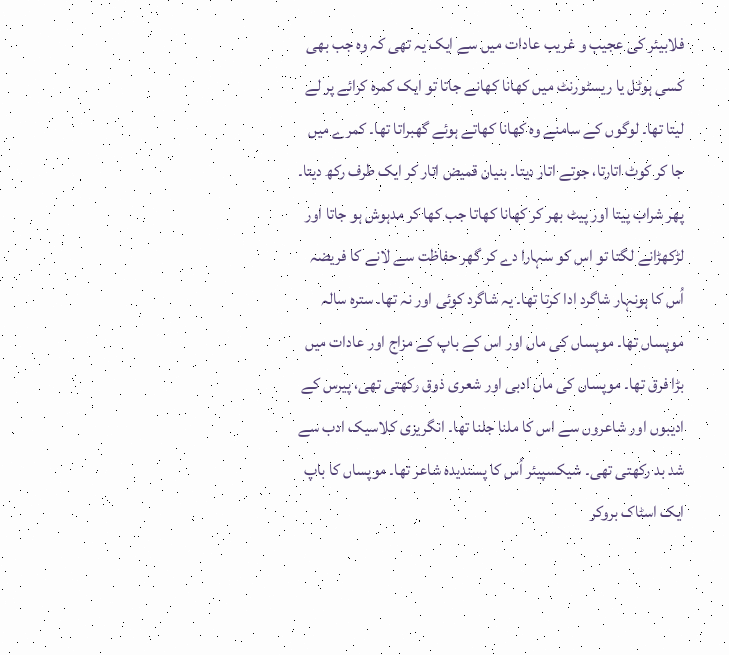فلابیئر کی عجیب و غریب عادات میں سے ایک یہ تھی کہ وہ جب بھی کسی ہوٹل یا ریسٹورنٹ میں کھانا کھانے جاتا تو ایک کمرہ کرائے پر لے لیتا تھا۔ لوگوں کے سامنے وہ کھانا کھاتے ہوئے گھبراتا تھا۔ کمرے میں جا کر کوٹ اتارتا، جوتے اتار دیتا۔ بنیان قمیض اتار کر ایک طرف رکھ دیتا۔ پھر شراب پیتا اور پیٹ بھر کر کھانا کھاتا جب کھا کر مدہوش ہو جاتا اور لڑکھڑانے لگتا تو اس کو سہارا دے کر گھر حفاظت سے لانے کا فریضہ اُس کا ہونہار شاگرد ادا کرتا تھا۔ یہ شاگرد کوئی اور نہ تھا۔ سترہ سالہ موپساں تھا۔ موپساں کی ماں اور اس کے باپ کے مزاج اور عادات میں بڑا فرق تھا۔ موپساں کی ماں ادبی اور شعری ذوق رکھتی تھی، پیرس کے ادیبوں اور شاعروں سے اس کا ملنا جلنا تھا۔ انگریزی کلاسیک ادب سے شد بد رکھتی تھی۔ شیکسپیئر اُس کا پسندیدہ شاعر تھا۔ موپساں کا باپ ایک اسٹاک بروکر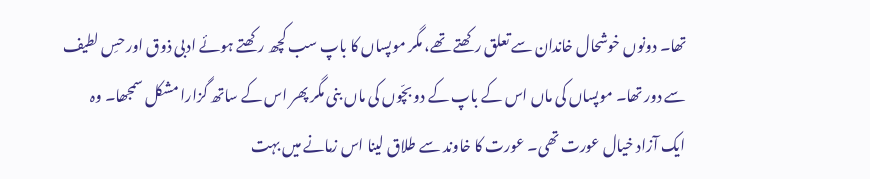تھا۔ دونوں خوشحال خاندان سے تعلق رکھتے تھے، مگر موپساں کا باپ سب کچھ رکھتے ہوئے ادبی ذوق اور حسِ لطیف سے دور تھا۔ موپساں کی ماں اس کے باپ کے دو بچّوں کی ماں بنی مگر پھر اس کے ساتھ گزارا مشکل سمجھا۔ وہ ایک آزاد خیال عورت تھی۔ عورت کا خاوند سے طلاق لینا اس زمانے میں بہت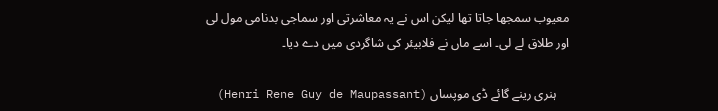معیوب سمجھا جاتا تھا لیکن اس نے یہ معاشرتی اور سماجی بدنامی مول لی اور طلاق لے لی۔ اسے ماں نے فلابیئر کی شاگردی میں دے دیا۔

    ہنری رینے گائے ڈی موپساں (Henri Rene Guy de Maupassant)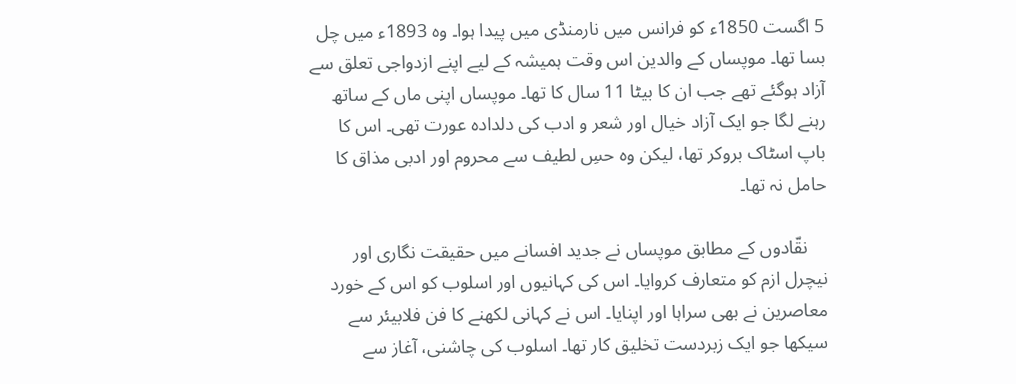5 اگست 1850ء کو فرانس میں نارمنڈی میں‌ پیدا ہوا۔ وہ 1893ء میں چل بسا تھا۔ موپساں کے والدین اس وقت ہمیشہ کے لیے اپنے ازدواجی تعلق سے آزاد ہوگئے تھے جب ان کا بیٹا 11 سال کا تھا۔ موپساں اپنی ماں کے ساتھ رہنے لگا جو ایک آزاد خیال اور شعر و ادب کی دلدادہ عورت تھی۔ اس کا باپ اسٹاک بروکر تھا، لیکن وہ حسِ لطیف سے محروم اور ادبی مذاق کا حامل نہ تھا۔

    نقّادوں کے مطابق موپساں نے جدید افسانے میں حقیقت نگاری اور نیچرل ازم کو متعارف کروایا۔ اس کی کہانیوں اور اسلوب کو اس کے خورد معاصرین نے بھی سراہا اور اپنایا۔ اس نے کہانی لکھنے کا فن فلابیئر سے سیکھا جو ایک زبردست تخلیق کار تھا۔ اسلوب کی چاشنی، آغاز سے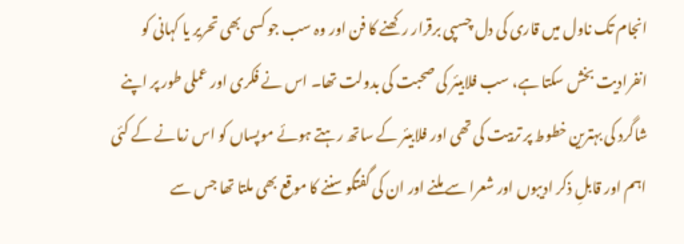انجام تک ناول میں قاری کی دل چسپی برقرار رکھنے کا فن اور وہ سب جو کسی بھی تحریر یا کہانی کو انفرادیت بخش سکتا ہے، سب فلابیئر کی صحبت کی بدولت تھا۔ اس نے فکری اور عملی طور پر اپنے شاگرد کی بہترین خطوط پر تربیت کی تھی اور فلابیئر کے ساتھ رہتے ہوئے موپساں کو اس زمانے کے کئی اہم اور قابلِ‌ ذکر ادیبوں اور شعرا سے ملنے اور ان کی گفتگو سننے کا موقع بھی ملتا تھا جس سے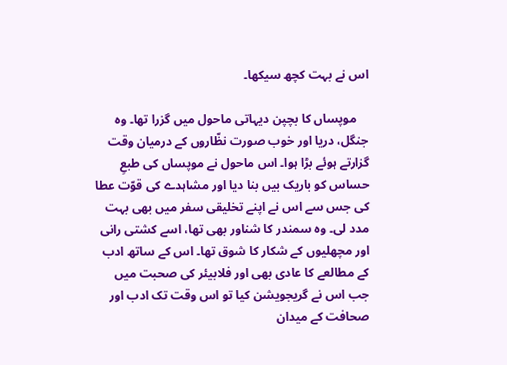اس نے بہت کچھ سیکھا۔

    موپساں کا بچپن دیہاتی ماحول میں گزرا تھا۔ وہ جنگل، دریا اور خوب صورت نظّاروں کے درمیان وقت گزارتے ہوئے بڑا ہوا۔ اس ماحول نے موپساں کی طبعِ حساس کو باریک بیں بنا دیا اور مشاہدے کی قوّت عطا کی جس سے اس نے اپنے تخلیقی سفر میں بھی بہت مدد لی۔ وہ سمندر کا شناور بھی تھا، اسے کشتی رانی اور مچھلیوں کے شکار کا شوق تھا۔ اس کے ساتھ ادب کے مطالعے کا عادی بھی اور فلابیئر کی صحبت میں جب اس نے گریجویشن کیا تو اس وقت تک ادب اور صحافت کے میدان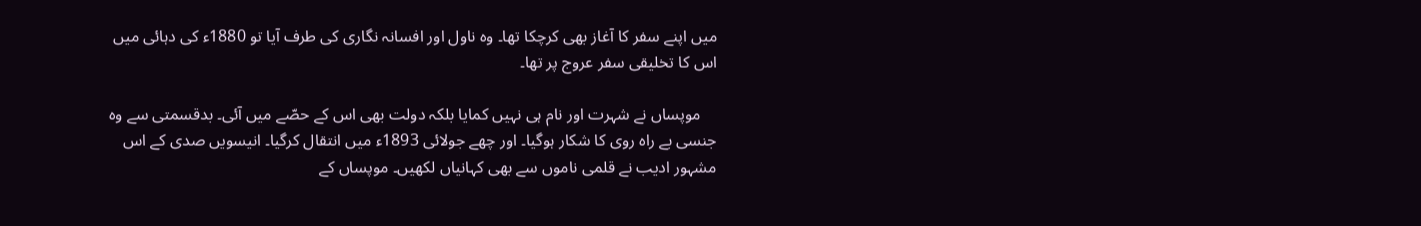میں اپنے سفر کا آغاز بھی کرچکا تھا۔ وہ ناول اور افسانہ نگاری کی طرف آیا تو 1880ء کی دہائی میں اس کا تخلیقی سفر عروج پر تھا۔

    موپساں نے شہرت اور نام ہی نہیں کمایا بلکہ دولت بھی اس کے حصّے میں آئی۔ بدقسمتی سے وہ جنسی بے راہ روی کا شکار ہوگیا۔ اور چھے جولائی 1893ء میں‌ انتقال کرگیا۔ انیسویں صدی کے اس مشہور ادیب نے قلمی ناموں سے بھی کہانیاں لکھیں۔ موپساں کے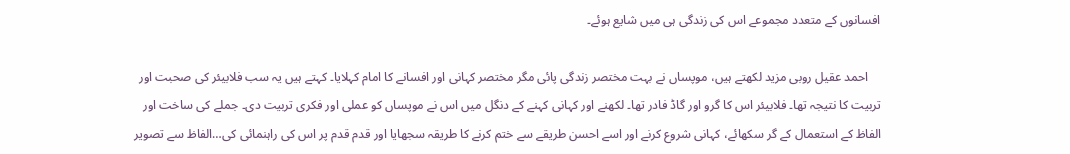افسانوں کے متعدد مجموعے اس کی زندگی ہی میں شایع ہوئے۔

    احمد عقیل روبی مزید لکھتے ہیں، موپساں نے بہت مختصر زندگی پائی مگر مختصر کہانی اور افسانے کا امام کہلایا۔ کہتے ہیں یہ سب فلابیئر کی صحبت اور تربیت کا نتیجہ تھا۔ فلابیئر اس کا گرو اور گاڈ فادر تھا۔ لکھنے اور کہانی کہنے کے دنگل میں اس نے موپساں کو عملی اور فکری تربیت دی۔ جملے کی ساخت اور الفاظ کے استعمال کے گر سکھائے، کہانی شروع کرنے اور اسے احسن طریقے سے ختم کرنے کا طریقہ سجھایا اور قدم قدم پر اس کی راہنمائی کی…الفاظ سے تصویر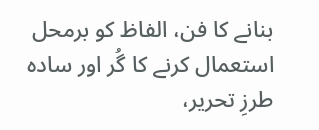بنانے کا فن، الفاظ کو برمحل استعمال کرنے کا گُر اور سادہ طرزِ تحریر،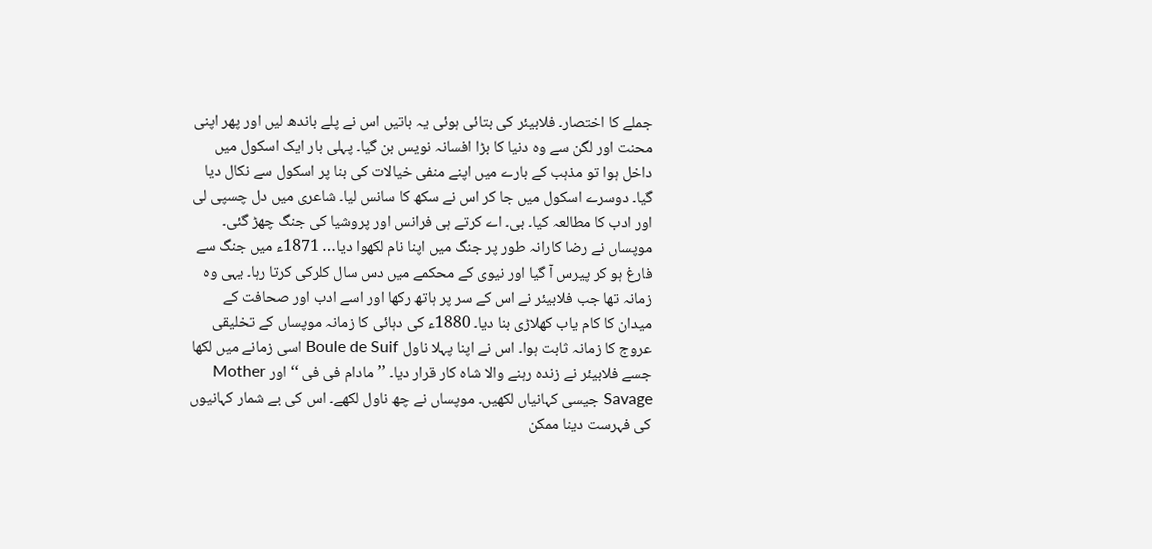جملے کا اختصار۔ فلابیئر کی بتائی ہوئی یہ باتیں اس نے پلے باندھ لیں اور پھر اپنی محنت اور لگن سے وہ دنیا کا بڑا افسانہ نویس بن گیا۔ پہلی بار ایک اسکول میں داخل ہوا تو مذہب کے بارے میں اپنے منفی خیالات کی بنا پر اسکول سے نکال دیا گیا۔ دوسرے اسکول میں جا کر اس نے سکھ کا سانس لیا۔ شاعری میں دل چسپی لی اور ادب کا مطالعہ کیا۔ بی۔ اے کرتے ہی فرانس اور پروشیا کی جنگ چھڑ گئی۔ موپساں نے رضا کارانہ طور پر جنگ میں اپنا نام لکھوا دیا… 1871ء میں جنگ سے فارغ ہو کر پیرس آ گیا اور نیوی کے محکمے میں دس سال کلرکی کرتا رہا۔ یہی وہ زمانہ تھا جب فلابیئر نے اس کے سر پر ہاتھ رکھا اور اسے ادب اور صحافت کے میدان کا کام یاب کھلاڑی بنا دیا۔ 1880ء کی دہائی کا زمانہ موپساں کے تخلیقی عروج کا زمانہ ثابت ہوا۔ اس نے اپنا پہلا ناول Boule de Suif اسی زمانے میں لکھا جسے فلابیئر نے زندہ رہنے والا شاہ کار قرار دیا۔ ’’مادام فی فی ‘‘ اور Mother Savage جیسی کہانیاں لکھیں۔ موپساں نے چھ ناول لکھے۔ اس کی بے شمار کہانیوں کی فہرست دینا ممکن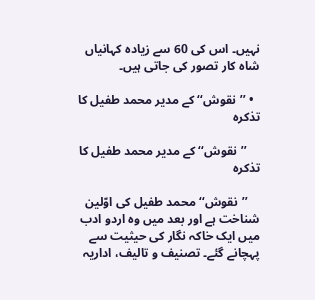نہیں۔ اس کی 60 سے زیادہ کہانیاں شاہ کار تصور کی جاتی ہیں۔

  • ’’نقوش‘‘ کے مدیر محمد طفیل کا تذکرہ

    ’’نقوش‘‘ کے مدیر محمد طفیل کا تذکرہ

    ’’نقوش‘‘ محمد طفیل کی اوّلین شناخت ہے اور بعد میں وہ اردو ادب میں ایک خاکہ نگار کی حیثیت سے پہچانے گئے۔ تصنیف و تالیف، اداریہ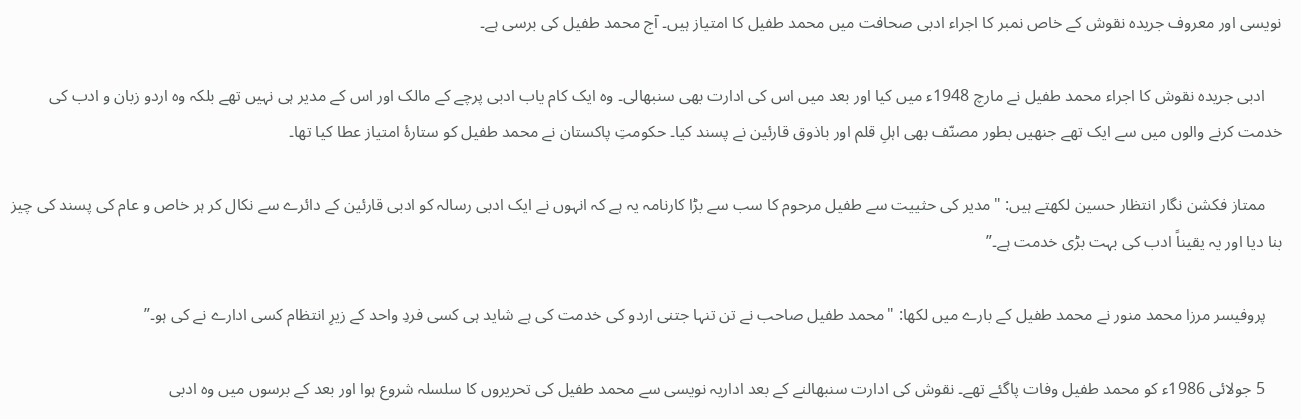نویسی اور معروف جریدہ نقوش کے خاص نمبر کا اجراء ادبی صحافت میں‌ محمد طفیل کا امتیاز ہیں۔ آج محمد طفیل کی برسی ہے۔

    ادبی جریدہ نقوش کا اجراء محمد طفیل نے مارچ 1948ء میں کیا اور بعد میں اس کی ادارت بھی سنبھالی۔ وہ ایک کام یاب ادبی پرچے کے مالک اور اس کے مدیر ہی نہیں تھے بلکہ وہ اردو زبان و ادب کی خدمت کرنے والوں میں سے ایک تھے جنھیں بطور مصنّف بھی اہلِ قلم اور باذوق قارئین نے پسند کیا۔ حکومتِ پاکستان نے محمد طفیل کو ستارۂ امتیاز عطا کیا تھا۔

    ممتاز فکشن نگار انتظار حسین لکھتے ہیں: "مدیر کی حثییت سے طفیل مرحوم کا سب سے بڑا کارنامہ یہ ہے کہ انہوں نے ایک ادبی رسالہ کو ادبی قارئین کے دائرے سے نکال کر ہر خاص و عام کی پسند کی چیز بنا دیا اور یہ یقیناً ادب کی بہت بڑی خدمت ہے۔”

    پروفیسر مرزا محمد منور نے محمد طفیل کے بارے میں لکھا: "محمد طفیل صاحب نے تن تنہا جتنی اردو کی خدمت کی ہے شاید ہی کسی فردِ واحد کے زیرِ انتظام کسی ادارے نے کی ہو۔”

    5 جولائی 1986ء کو محمد طفیل وفات پاگئے تھے۔ نقوش کی ادارت سنبھالنے کے بعد اداریہ نویسی سے محمد طفیل کی تحریروں کا سلسلہ شروع ہوا اور بعد کے برسوں‌ میں وہ ادبی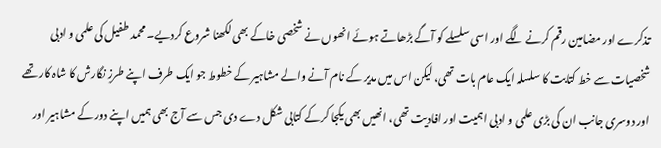تذکرے اور مضامین رقم کرنے لگے اور اسی سلسلے کو آگے بڑھاتے ہوئے انھوں نے شخصی خاکے بھی لکھنا شروع کردیے۔ محمد طفیل کی علمی و ادبی شخصیات سے خط کتابت کا سلسلہ ایک عام بات تھی، لیکن اس میں مدیر کے نام آنے والے مشاہیر کے خطوط جو ایک طرف اپنے طرزِ نگارش کا شاہ کار تھے اور دوسری جانب ان کی بڑی علمی و ادبی اہمیت اور افادیت تھی، انھیں بھی یکجا کرکے کتابی شکل دے دی جس سے آج بھی ہمیں اپنے دور کے مشاہیر اور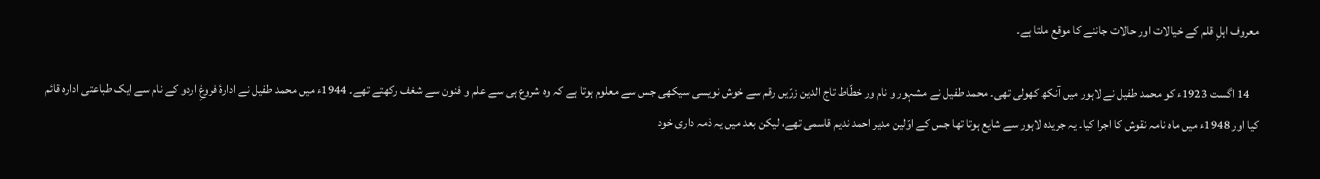معروف اہلِ قلم کے خیالات اور حالات جاننے کا موقع ملتا ہے۔

    14 اگست 1923ء کو محمد طفیل نے لاہور میں آنکھ کھولی تھی۔ محمد طفیل نے مشہور و نام ور خطّاط تاج الدین زرّیں رقم سے خوش نویسی سیکھی جس سے معلوم ہوتا ہے کہ وہ شروع ہی سے علم و فنون سے شغف رکھتے تھے۔ 1944ء میں محمد طفیل نے ادارۂ فروغِ اردو کے نام سے ایک طباعتی ادارہ قائم کیا اور 1948ء میں ماہ نامہ نقوش کا اجرا کیا۔ یہ جریدہ لاہور سے شایع ہوتا تھا جس کے اوّلین مدیر احمد ندیم قاسمی تھے، لیکن بعد میں یہ ذمہ داری خود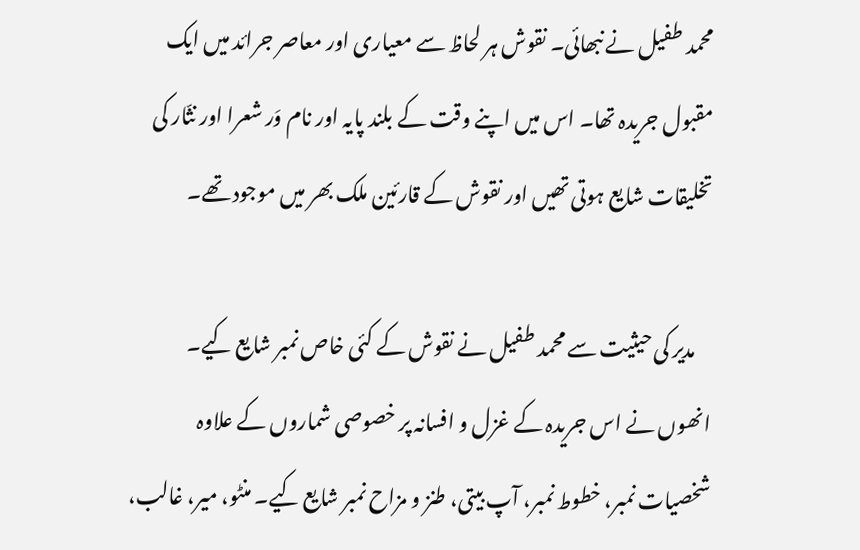محمد طفیل نے نبھائی۔ نقوش ہر لحاظ سے معیاری اور معاصر جرائد میں ایک مقبول جریدہ تھا۔ اس میں اپنے وقت کے بلند پایہ اور نام وَر شعرا اور نثّار کی تخلیقات شایع ہوتی تھیں اور نقوش کے قارئین ملک بھر میں موجود تھے۔

    مدیر کی حیثیت سے محمد طفیل نے نقوش کے کئی خاص نمبر شایع کیے۔ انھوں نے اس جریدہ کے غزل و افسانہ پر خصوصی شماروں کے علاوہ شخصیات نمبر، خطوط نمبر، آپ بیتی، طنز و مزاح نمبر شایع کیے۔ منٹو، میر، غالب،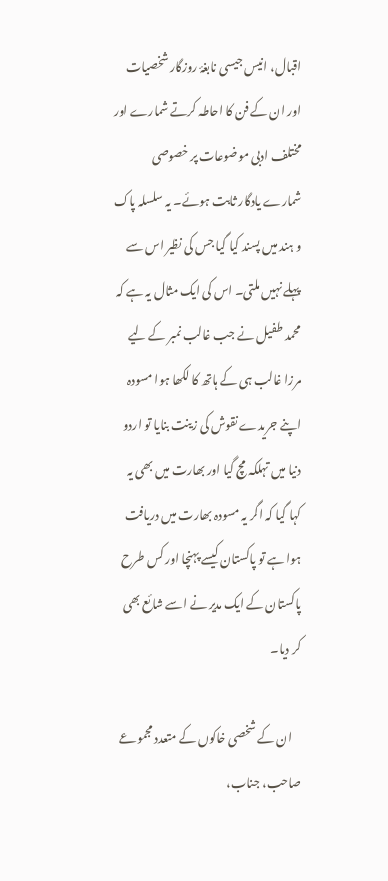اقبال، انیس جیسی نابغۂ روزگار شخصیات اور ان کے فن کا احاطہ کرتے شمارے اور مختلف ادبی موضوعات پر خصوصی شمارے یادگار ثابت ہوئے۔ یہ سلسلہ پاک و ہند میں پسند کیا گیا جس کی نظیر اس سے پہلے نہیں‌ ملتی۔ اس کی ایک مثال یہ ہے کہ محمد طفیل نے جب غالب نمبر کے لیے مرزا غالب ہی کے ہاتھ کا لکھا ہوا مسودہ اپنے جریدے نقوش کی زینت بنایا تو اردو دنیا میں تہلکہ مچ گیا اور بھارت میں‌ بھی یہ کہا گیا کہ اگر یہ مسودہ بھارت میں دریافت ہوا ہے تو پاکستان کیسے پہنچا اور کس طرح پاکستان کے ایک مدیر نے اسے شائع بھی کر دیا۔

    ان کے شخصی خاکوں کے متعدد مجموعے صاحب، جناب،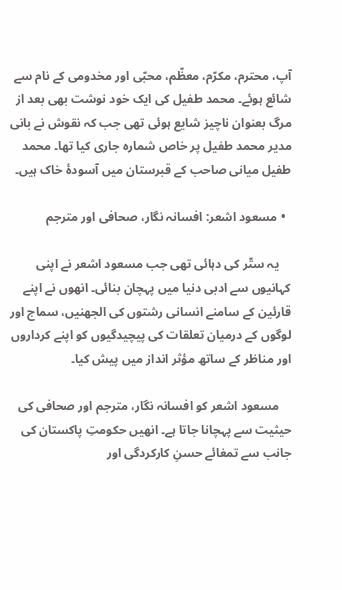آپ، محترم، مکرّم، معظّم، محبّی اور مخدومی کے نام سے شائع ہوئے۔ محمد طفیل کی ایک خود نوشت بھی بعد از مرگ بعنوان ناچیز شایع ہوئی تھی جب کہ نقوش نے بانی مدیر محمد طفیل پر خاص شمارہ جاری کیا تھا۔ محمد طفیل میانی صاحب کے قبرستان میں آسودۂ خاک ہیں۔

  • مسعود اشعر: افسانہ نگار، صحافی اور مترجم

    یہ ستّر کی دہائی تھی جب مسعود اشعر نے اپنی کہانیوں سے ادبی دنیا میں پہچان بنائی۔ انھوں نے اپنے قارئین کے سامنے انسانی رشتوں کی الجھنیں، سماج اور لوگوں کے درمیان تعلقات کی پیچیدگیوں کو اپنے کرداروں اور مناظر کے ساتھ مؤثر انداز میں پیش کیا۔

    مسعود اشعر کو افسانہ نگار، مترجم اور صحافی کی حیثیت سے پہچانا جاتا ہے۔ انھیں حکومتِ پاکستان کی جانب سے تمغائے حسنِ کارکردگی اور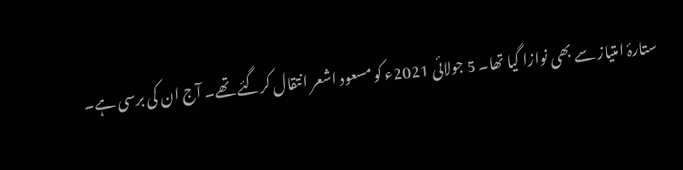ستارۂ امتیاز سے بھی نوازا گیا تھا۔ 5 جولائی 2021ء کو مسعود اشعر انتقال کرگئے تھے۔ آج ان کی برسی ہے۔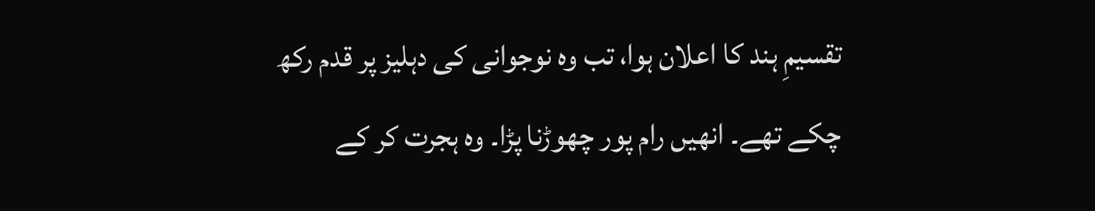تقسیمِ ہند کا اعلان ہوا، تب وہ نوجوانی کی دہلیز پر قدم رکھ چکے تھے۔ انھیں رام پور چھوڑنا پڑا۔ وہ ہجرت کر کے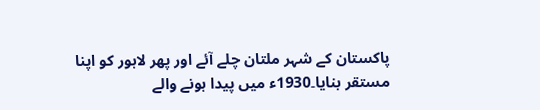پاکستان کے شہر ملتان چلے آئے اور پھر لاہور کو اپنا مستقر بنایا۔1930ء میں پیدا ہونے والے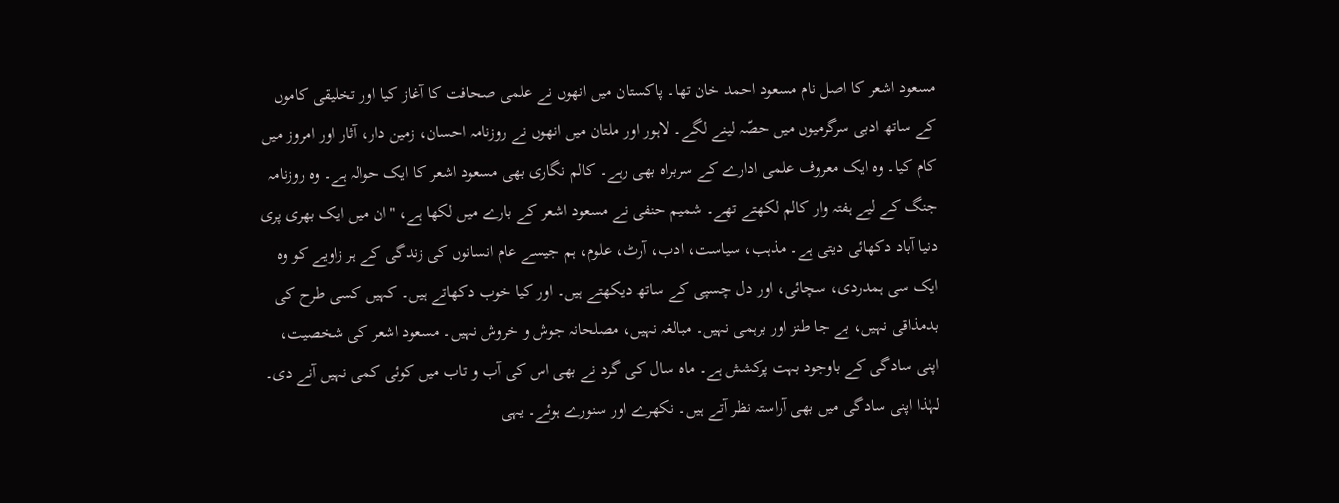مسعود اشعر کا اصل نام مسعود احمد خان تھا۔ پاکستان میں انھوں نے علمی صحافت کا آغاز کیا اور تخلیقی کاموں کے ساتھ ادبی سرگرمیوں میں‌ حصّہ لینے لگے۔ لاہور اور ملتان میں انھوں نے روزنامہ احسان، زمین دار، آثار اور امروز میں کام کیا۔ وہ ایک معروف علمی ادارے کے سربراہ بھی رہے۔ کالم نگاری بھی مسعود اشعر کا ایک حوالہ ہے۔ وہ روزنامہ جنگ کے لیے ہفتہ وار کالم لکھتے تھے۔ شمیم حنفی نے مسعود اشعر کے بارے میں لکھا ہے، "ان میں ایک بھری پری دنیا آباد دکھائی دیتی ہے۔ مذہب، سیاست، ادب، آرٹ، علوم، ہم جیسے عام انسانوں کی زندگی کے ہر زاویے کو وہ ایک سی ہمدردی، سچائی، اور دل چسپی کے ساتھ دیکھتے ہیں۔ اور کیا خوب دکھاتے ہیں۔ کہیں کسی طرح کی بدمذاقی نہیں، بے جا طنز اور برہمی نہیں۔ مبالغہ نہیں، مصلحانہ جوش و خروش نہیں۔ مسعود اشعر کی شخصیت، اپنی سادگی کے باوجود بہت پرکشش ہے۔ ماہ سال کی گرد نے بھی اس کی آب و تاب میں کوئی کمی نہیں آنے دی۔ لہٰذا اپنی سادگی میں بھی آراستہ نظر آتے ہیں۔ نکھرے اور سنورے ہوئے۔ یہی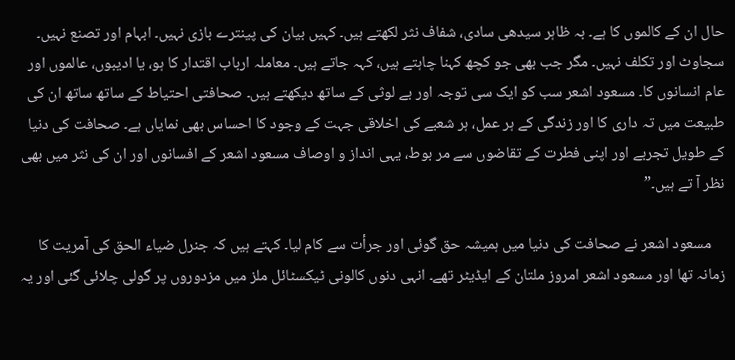حال ان کے کالموں کا ہے۔ بہ ظاہر سیدھی سادی، شفاف نثر لکھتے ہیں۔ کہیں بیان کی پینترے بازی نہیں۔ ابہام اور تصنع نہیں۔ سجاوٹ اور تکلف نہیں۔ مگر جب بھی جو کچھ کہنا چاہتے ہیں، کہہ جاتے ہیں۔ معاملہ ارباب اقتدار کا ہو، یا ادیبوں، عالموں اور عام انسانوں کا۔ مسعود اشعر سب کو ایک سی توجہ اور بے لوثی کے ساتھ دیکھتے ہیں۔ صحافتی احتیاط کے ساتھ ساتھ ان کی طبیعت میں تہ داری کا اور زندگی کے ہر عمل، ہر شعبے کی اخلاقی جہت کے وجود کا احساس بھی نمایاں ہے۔ صحافت کی دنیا کے طویل تجربے اور اپنی فطرت کے تقاضوں سے مر بوط، یہی انداز و اوصاف مسعود اشعر کے افسانوں اور ان کی نثر میں بھی نظر آ تے ہیں۔”

    مسعود اشعر نے صحافت کی دنیا میں ہمیشہ حق گوئی اور جرأت سے کام لیا۔ کہتے ہیں کہ جنرل ضیاء الحق کی آمریت کا زمانہ تھا اور مسعود اشعر امروز ملتان کے ایڈیٹر تھے۔ انہی دنوں کالونی ٹیکسٹائل ملز میں مزدوروں پر گولی چلائی گئی اور یہ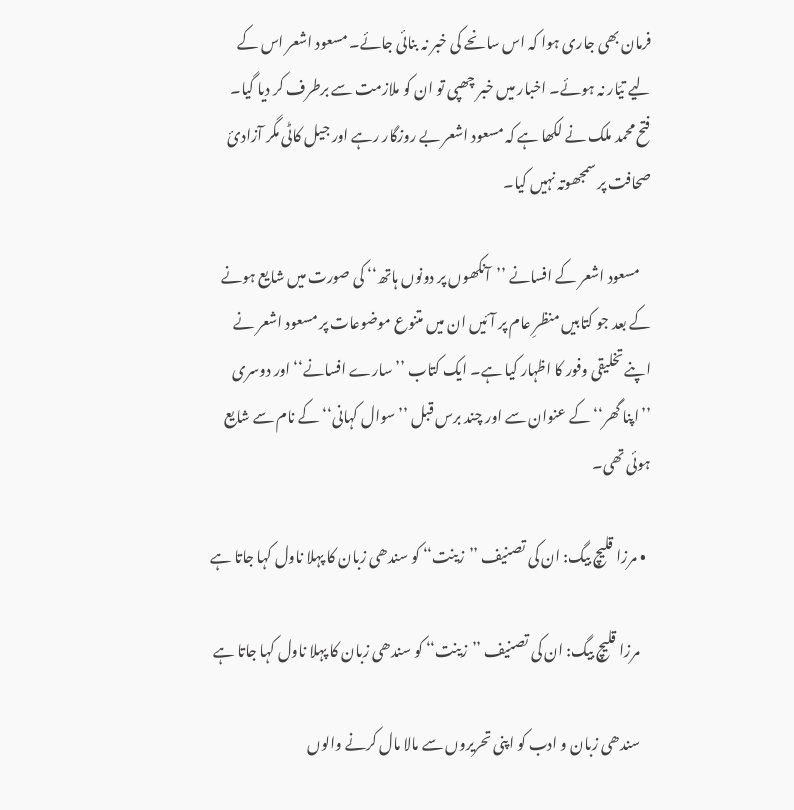فرمان بھی جاری ہوا کہ اس سانحے کی خبر نہ بنائی جائے۔ مسعود اشعر اس کے لیے تیّار نہ ہوئے۔ اخبار میں خبر چھپی تو ان کو ملازمت سے برطرف کر دیا گیا۔ فتح محمد ملک نے لکھا ہے کہ مسعود اشعر بے روزگار رہے اور جیل کاٹی مگر آزادیٔ صحافت پر سمجھوتہ نہیں کیا۔

    مسعود اشعر کے افسانے ’’آنکھوں پر دونوں ہاتھ‘‘ کی صورت میں شایع ہونے کے بعد جو کتابیں منظرِ عام پر آئیں‌ ان میں متنوع موضوعات پر مسعود اشعر نے اپنے تخلیقی وفور کا اظہار کیا ہے۔ ایک کتاب ’’سارے افسانے‘‘ اور دوسری ’’اپنا گھر‘‘ کے عنوان سے اور چند برس قبل ’’سوال کہانی‘‘ کے نام سے شایع ہوئی تھی۔

  • مرزا قلیچ بیگ: ان کی تصنیف ’’زینت‘‘ کو سندھی زبان کا پہلا ناول کہا جاتا ہے

    مرزا قلیچ بیگ: ان کی تصنیف ’’زینت‘‘ کو سندھی زبان کا پہلا ناول کہا جاتا ہے

    سندھی زبان و ادب کو اپنی تحریروں سے مالا مال کرنے والوں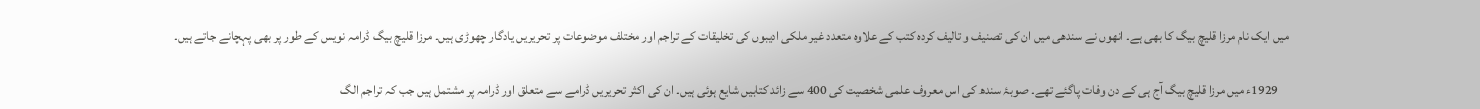میں ایک نام مرزا قلیچ بیگ کا بھی ہے۔ انھوں نے سندھی میں ان کی تصنیف و تالیف کردہ کتب کے علاوہ متعدد غیر ملکی ادیبوں کی تخلیقات کے تراجم اور مختلف موضوعات پر تحریریں یادگار چھوڑی ہیں۔ مرزا قلیچ بیگ ڈرامہ نویس کے طور پر بھی پہچانے جاتے ہیں۔

    1929ء میں‌ مرزا قلیچ بیگ آج ہی کے دن وفات پاگئے تھے۔ صوبۂ سندھ کی اس معروف علمی شخصیت کی 400 سے زائد کتابیں شایع ہوئی ہیں۔ ان کی اکثر تحریریں ڈرامے سے متعلق اور ڈرامہ پر مشتمل ہیں جب کہ تراجم الگ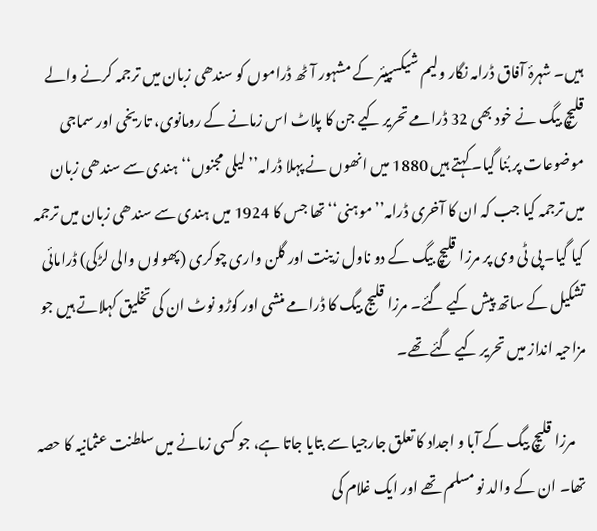ہیں۔ شہرۂ آفاق ڈرامہ نگار ولیم شیکسپیئر کے مشہور آٹھ ڈراموں کو سندھی زبان میں ترجمہ کرنے والے قلیچ بیگ نے خود بھی 32 ڈرامے تحریر کیے جن کا پلاٹ اس زمانے کے رومانوی، تاریخی اور سماجی موضوعات پر بُنا گیا۔ کہتے ہیں‌ 1880 میں انھوں نے پہلا ڈرامہ’’ لیلی مجنوں‘‘ ہندی سے سندھی زبان میں ترجمہ کیا جب کہ ان کا آخری ڈرامہ’’ موہنی‘‘ تھا جس کا 1924 میں ہندی سے سندھی زبان میں ترجمہ کیا گیا۔ پی ٹی وی پر مرزا قلیچ بیگ کے دو ناول زینت اور گلن واری چوکری (پھولوں والی لڑکی) ڈرامائی تشکیل کے ساتھ پیش کیے گئے۔ مرزا قلیج بیگ کا ڈرامے منشی اور کوڑو نوٹ ان کی تخلیق کہلاتے ہیں جو مزاحیہ انداز میں تحریر کیے گئے تھے۔

    مرزا قلیچ بیگ کے آبا و اجداد کا تعلق جارجیا سے بتایا جاتا ہے، جو کسی زمانے میں سلطنت عثمانیہ کا حصہ تھا۔ ان کے والد نو مسلم تھے اور ایک غلام کی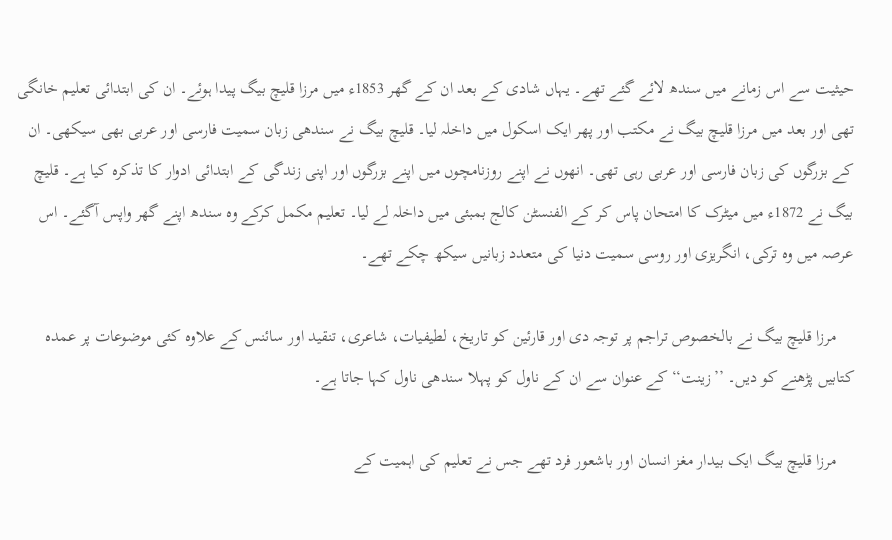حیثیت سے اس زمانے میں سندھ لائے گئے تھے۔ یہاں شادی کے بعد ان کے گھر 1853ء میں‌ مرزا قلیچ بیگ پیدا ہوئے۔ ان کی ابتدائی تعلیم خانگی تھی اور بعد میں‌ مرزا قلیچ بیگ نے مکتب اور پھر ایک اسکول میں داخلہ لیا۔ قلیچ بیگ نے سندھی زبان سمیت فارسی اور عربی بھی سیکھی۔ ان کے بزرگوں کی زبان فارسی اور عربی رہی تھی۔ انھوں نے اپنے روزنامچوں میں اپنے بزرگوں اور اپنی زندگی کے ابتدائی ادوار کا تذکرہ کیا ہے۔ قلیچ بیگ نے 1872ء میں میٹرک کا امتحان پاس کر کے الفنسٹن کالج بمبئی میں داخلہ لے لیا۔ تعلیم مکمل کرکے وہ سندھ اپنے گھر واپس آگئے۔ اس عرصہ میں‌ وہ ترکی، انگریزی اور روسی سمیت دنیا کی متعدد زبانیں‌ سیکھ چکے تھے۔

    مرزا قلیچ بیگ نے بالخصوص تراجم پر توجہ دی اور قارئین کو تاریخ، لطیفیات، شاعری، تنقید اور سائنس کے علاوہ کئی موضوعات پر عمدہ کتابیں پڑھنے کو دیں۔ ’’زینت‘‘ کے عنوان سے ان کے ناول کو پہلا سندھی ناول کہا جاتا ہے۔

    مرزا قلیچ بیگ ایک بیدار مغز انسان اور باشعور فرد تھے جس نے تعلیم کی اہمیت کے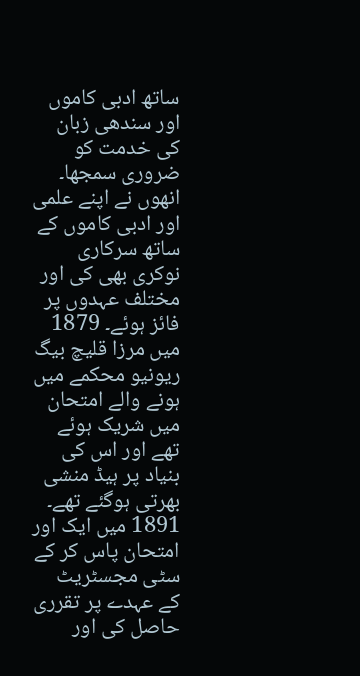ساتھ ادبی کاموں اور سندھی زبان کی خدمت کو ضروری سمجھا۔ انھوں نے اپنے علمی اور ادبی کاموں‌ کے ساتھ سرکاری نوکری بھی کی اور مختلف عہدوں‌ پر فائز ہوئے۔ 1879 میں مرزا قلیچ بیگ ریونیو محکمے میں ہونے والے امتحان میں شریک ہوئے تھے اور اس کی بنیاد پر ہیڈ منشی بھرتی ہوگئے تھے۔ 1891 میں ایک اور امتحان پاس کر کے سٹی مجسٹریٹ کے عہدے پر تقرری حاصل کی اور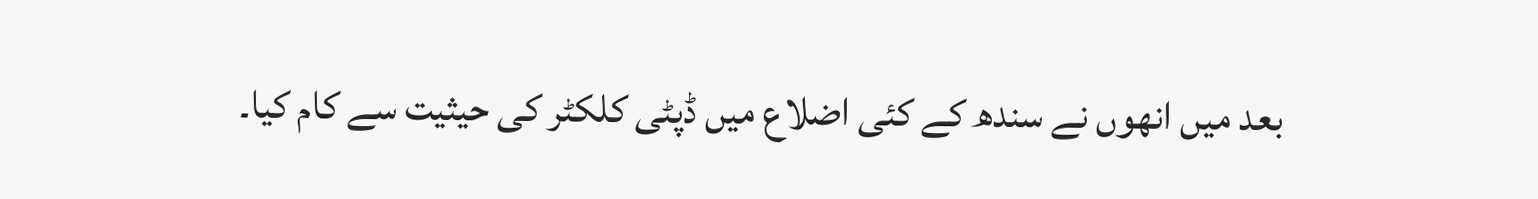بعد میں انھوں نے سندھ کے کئی اضلاع میں ڈپٹی کلکٹر کی حیثیت سے کام کیا۔